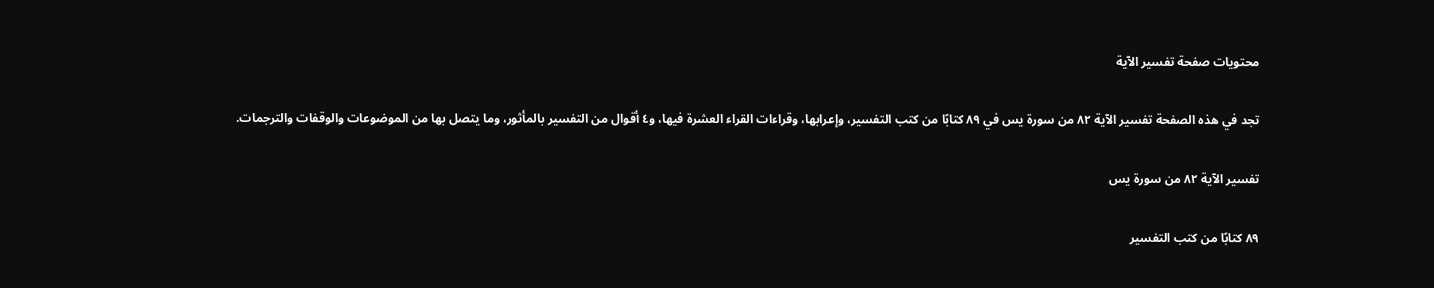محتويات صفحة تفسير الآية

تجد في هذه الصفحة تفسير الآية ٨٢ من سورة يس في ٨٩ كتابًا من كتب التفسير، وإعرابها، وقراءات القراء العشرة فيها، و٤ أقوال من التفسير بالمأثور، وما يتصل بها من الموضوعات والوقفات والترجمات.

تفسير الآية ٨٢ من سورة يس

٨٩ كتابًا من كتب التفسير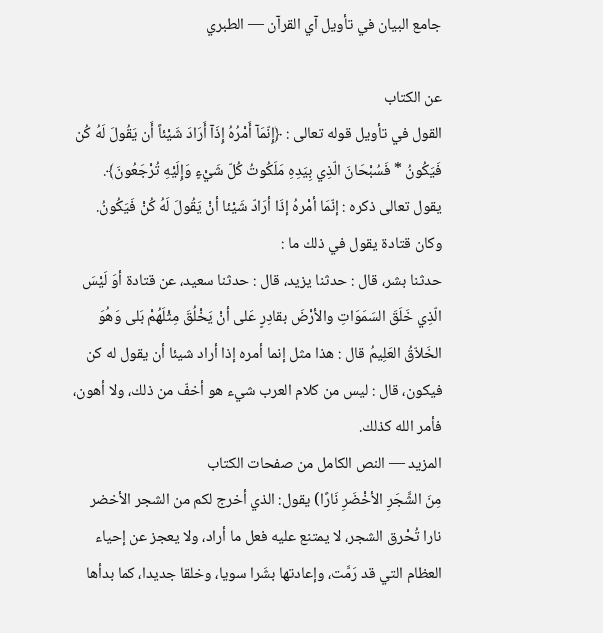جامع البيان في تأويل آي القرآن — الطبري

عن الكتاب
القول في تأويل قوله تعالى : ﴿إِنّمَآ أَمْرُهُ إِذَآ أَرَادَ شَيْئاً أَن يَقُولَ لَهُ كُن فَيَكُونُ * فَسُبْحَانَ الّذِي بِيَدِهِ مَلَكُوتُ كُلّ شَيْءٍ وَإِلَيْهِ تُرْجَعُونَ﴾.
يقول تعالى ذكره : إنّمَا أمْرهُ إذَا أرَادّ شَيْئا أنْ يَقُولَ لَهُ كُنْ فَيَكُونُ. وكان قتادة يقول في ذلك ما :
حدثنا بشر، قال : حدثنا يزيد، قال : حدثنا سعيد، عن قتادة أوَ لَيْسَ الّذِي خَلَقَ السَمَوَاتِ والأرْضَ بقادِرٍ عَلى أنْ يَخْلُقَ مِثْلَهُمْ بَلى وَهُوَ الخَلاّقُ العَلِيمُ قال : هذا مثل إنما أمره إذا أراد شيئا أن يقول له كن فيكون، قال : ليس من كلام العرب شيء هو أخفّ من ذلك، ولا أهون، فأمر الله كذلك.
المزيد — النص الكامل من صفحات الكتاب
مِنَ الشَّجَرِ الأخْضَرِ نَارًا) يقول: الذي أخرج لكم من الشجر الأخضر نارا تُحْرق الشجر، لا يمتنع عليه فعل ما أراد، ولا يعجز عن إحياء العظام التي قد رَمَّت، وإعادتها بشَرا سويا، وخلقا جديدا، كما بدأها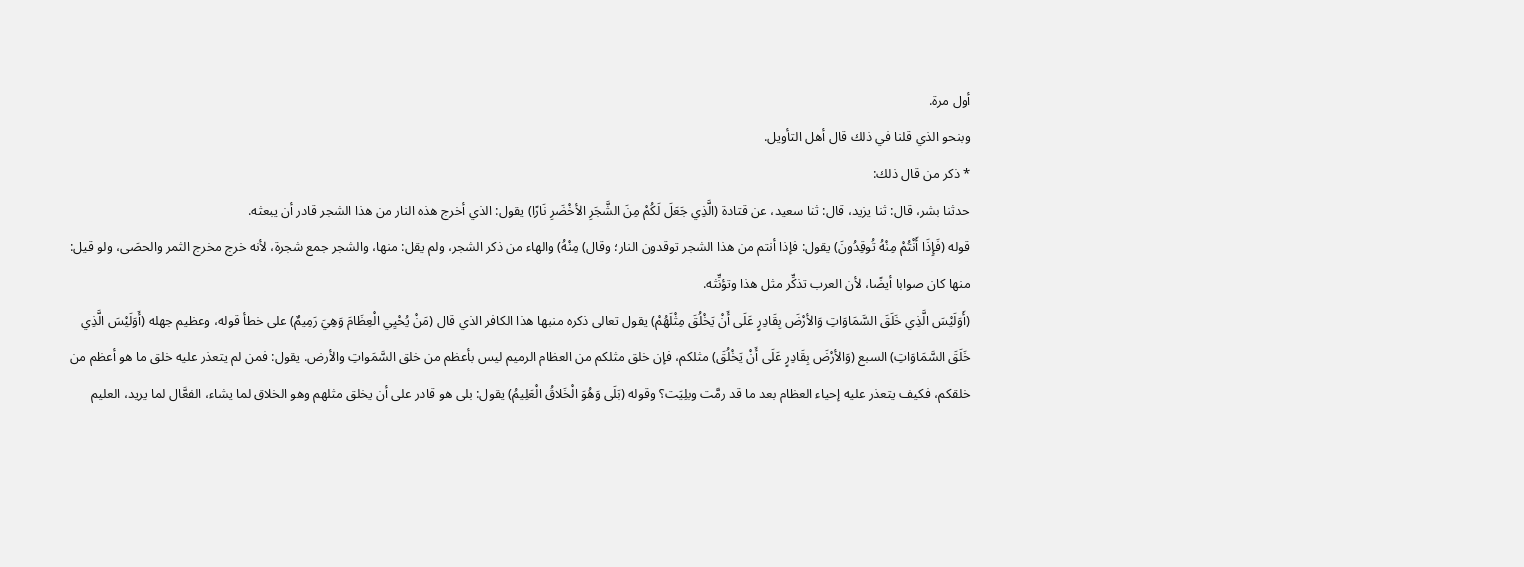أول مرة.
وبنحو الذي قلنا في ذلك قال أهل التأويل.
* ذكر من قال ذلك:
حدثنا بشر، قال: ثنا يزيد، قال: ثنا سعيد، عن قتادة (الَّذِي جَعَلَ لَكُمْ مِنَ الشَّجَرِ الأخْضَرِ نَارًا) يقول: الذي أخرج هذه النار من هذا الشجر قادر أن يبعثه.
قوله (فَإِذَا أَنْتُمْ مِنْهُ تُوقِدُونَ) يقول: فإذا أنتم من هذا الشجر توقدون النار؛ وقال) مِنْهُ) والهاء من ذكر الشجر، ولم يقل: منها، والشجر جمع شجرة، لأنه خرج مخرج الثمر والحصَى، ولو قيل: منها كان صوابا أيضًا، لأن العرب تذكِّر مثل هذا وتؤنِّثه.
(أَوَلَيْسَ الَّذِي خَلَقَ السَّمَاوَاتِ وَالأرْضَ بِقَادِرٍ عَلَى أَنْ يَخْلُقَ مِثْلَهُمْ) يقول تعالى ذكره منبها هذا الكافر الذي قال (مَنْ يُحْيِي الْعِظَامَ وَهِيَ رَمِيمٌ) على خطأ قوله، وعظيم جهله (أَوَلَيْسَ الَّذِي خَلَقَ السَّمَاوَاتِ) السبع (وَالأرْضَ بِقَادِرٍ عَلَى أَنْ يَخْلُقَ) مثلكم، فإن خلق مثلكم من العظام الرميم ليس بأعظم من خلق السَّمَواتِ والأرض. يقول: فمن لم يتعذر عليه خلق ما هو أعظم من خلقكم، فكيف يتعذر عليه إحياء العظام بعد ما قد رمَّت وبلِيَت؟ وقوله (بَلَى وَهُوَ الْخَلاقُ الْعَلِيمُ) يقول: بلى هو قادر على أن يخلق مثلهم وهو الخلاق لما يشاء، الفعَّال لما يريد، العليم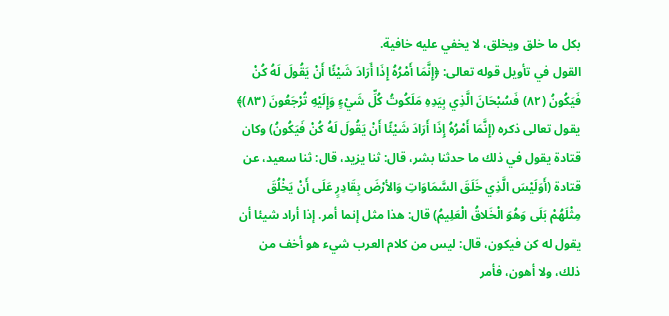بكل ما خلق ويخلق، لا يخفي عليه خافية.
القول في تأويل قوله تعالى: ﴿إِنَّمَا أَمْرُهُ إِذَا أَرَادَ شَيْئًا أَنْ يَقُولَ لَهُ كُنْ فَيَكُونُ (٨٢) فَسُبْحَانَ الَّذِي بِيَدِهِ مَلَكُوتُ كُلِّ شَيْءٍ وَإِلَيْهِ تُرْجَعُونَ (٨٣)﴾
يقول تعالى ذكره (إِنَّمَا أَمْرُهُ إِذَا أَرَادَ شَيْئًا أَنْ يَقُولَ لَهُ كُنْ فَيَكُونُ) وكان قتادة يقول في ذلك ما حدثنا بشر، قال: ثنا يزيد، قال: ثنا سعيد، عن قتادة (أَوَلَيْسَ الَّذِي خَلَقَ السَّمَاوَاتِ وَالأرْضَ بِقَادِرٍ عَلَى أَنْ يَخْلُقَ مِثْلَهُمْ بَلَى وَهُوَ الْخَلاقُ الْعَلِيمُ) قال: هذا مثل إنما أمر. إذا أراد شيئا أن يقول له كن فيكون، قال: ليس من كلام العرب شيء هو أخف من ذلك، ولا أهون، فأمر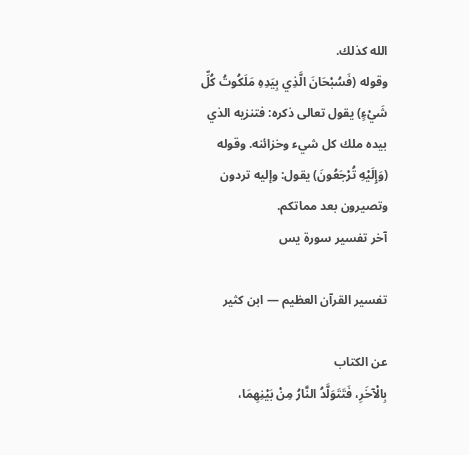الله كذلك.
وقوله (فَسُبْحَانَ الَّذِي بِيَدِهِ مَلَكُوتُ كُلِّ شَيْءٍ) يقول تعالى ذكره: فتنزيه الذي بيده ملك كل شيء وخزائنه. وقوله (وَإِلَيْهِ تُرْجَعُونَ) يقول: وإليه تردون وتصيرون بعد مماتكم.
آخر تفسير سورة يس

تفسير القرآن العظيم — ابن كثير

عن الكتاب
بِالْآخَرِ، فَتَتَوَلَّدُ النَّارُ مِنْ بَيْنِهِمَا،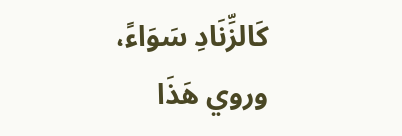كَالزِّنَادِ سَوَاءً، وروي هَذَا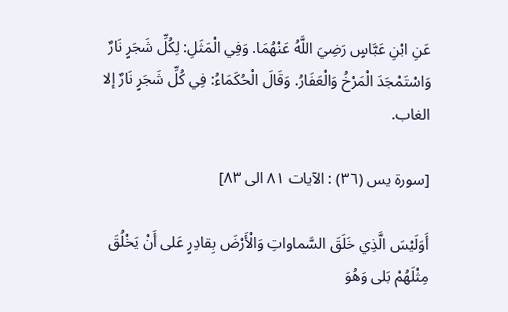عَنِ ابْنِ عَبَّاسٍ رَضِيَ اللَّهُ عَنْهُمَا. وَفِي الْمَثَلِ: لِكُلِّ شَجَرٍ نَارٌ وَاسْتَمْجَدَ الْمَرْخُ وَالْعَفَارُ. وَقَالَ الْحُكَمَاءُ: فِي كُلِّ شَجَرٍ نَارٌ إلا الغاب.

[سورة يس (٣٦) : الآيات ٨١ الى ٨٣]

أَوَلَيْسَ الَّذِي خَلَقَ السَّماواتِ وَالْأَرْضَ بِقادِرٍ عَلى أَنْ يَخْلُقَ مِثْلَهُمْ بَلى وَهُوَ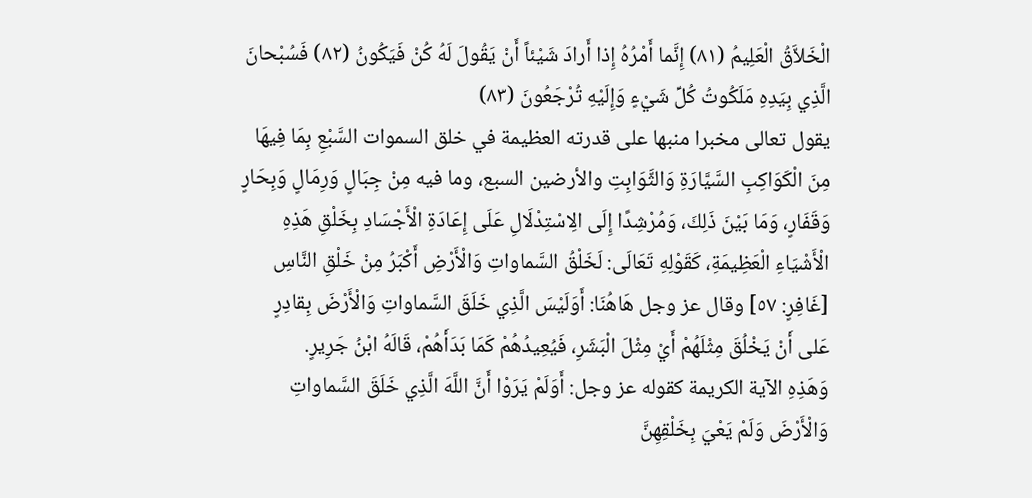الْخَلاَّقُ الْعَلِيمُ (٨١) إِنَّما أَمْرُهُ إِذا أَرادَ شَيْئاً أَنْ يَقُولَ لَهُ كُنْ فَيَكُونُ (٨٢) فَسُبْحانَ الَّذِي بِيَدِهِ مَلَكُوتُ كُلِّ شَيْءٍ وَإِلَيْهِ تُرْجَعُونَ (٨٣)
يقول تعالى مخبرا منبها على قدرته العظيمة في خلق السموات السَّبْعِ بِمَا فِيهَا مِنَ الْكَوَاكِبِ السَّيَّارَةِ وَالثَّوَابِتِ والأرضين السبع، وما فيه مِنْ جِبَالٍ وَرِمَالٍ وَبِحَارٍ وَقَفَارٍ، وَمَا بَيْنَ ذَلِكَ، وَمُرْشِدًا إِلَى الِاسْتِدْلَالِ عَلَى إِعَادَةِ الْأَجْسَادِ بِخَلْقِ هَذِهِ الْأَشْيَاءِ الْعَظِيمَةِ، كَقَوْلِهِ تَعَالَى: لَخَلْقُ السَّماواتِ وَالْأَرْضِ أَكْبَرُ مِنْ خَلْقِ النَّاسِ [غَافِرٍ: ٥٧] وقال عز وجل هَاهُنَا: أَوَلَيْسَ الَّذِي خَلَقَ السَّماواتِ وَالْأَرْضَ بِقادِرٍ عَلى أَنْ يَخْلُقَ مِثْلَهُمْ أَيْ مِثْلَ الْبَشَرِ، فَيُعِيدُهُمْ كَمَا بَدَأَهُمْ، قَالَهُ ابْنُ جَرِيرٍ.
وَهَذِهِ الآية الكريمة كقوله عز وجل: أَوَلَمْ يَرَوْا أَنَّ اللَّهَ الَّذِي خَلَقَ السَّماواتِ وَالْأَرْضَ وَلَمْ يَعْيَ بِخَلْقِهِنَّ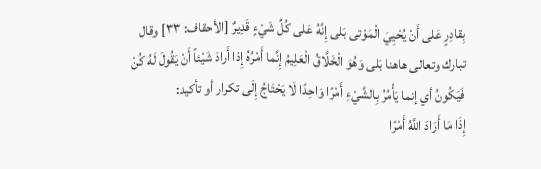بِقادِرٍ عَلى أَنْ يُحْيِيَ الْمَوْتى بَلى إِنَّهُ عَلى كُلِّ شَيْءٍ قَدِيرٌ [الأحقاف: ٣٣] وقال تبارك وتعالى هاهنا بَلى وَهُوَ الْخَلَّاقُ الْعَلِيمُ إِنَّما أَمْرُهُ إِذا أَرادَ شَيْئاً أَنْ يَقُولَ لَهُ كُنْ فَيَكُونُ أي إنما يَأْمُرُ بِالشَّيْءِ أَمْرًا وَاحِدًا لَا يَحْتَاجُ إِلَى تكرار أو تأكيد:
إِذَا مَا أَرَادَ اللَّهُ أَمْرًا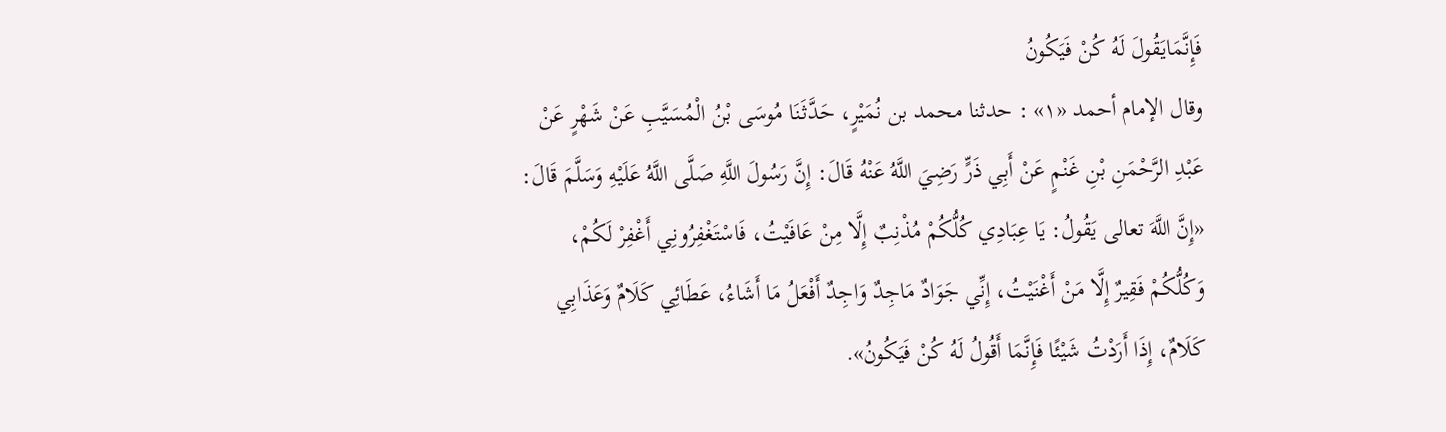فَإِنَّمَايَقُولَ لَهُ كُنْ فَيَكُونُ
وقال الإمام أحمد «١» : حدثنا محمد بن نُمَيْرٍ، حَدَّثَنَا مُوسَى بْنُ الْمُسَيَّبِ عَنْ شَهْرٍ عَنْ عَبْدِ الرَّحْمَنِ بْنِ غَنْمٍ عَنْ أَبِي ذَرٍّ رَضِيَ اللَّهُ عَنْهُ قَالَ: إِنَّ رَسُولَ اللَّهِ صَلَّى اللَّهُ عَلَيْهِ وَسَلَّمَ قَالَ: «إِنَّ اللَّهَ تعالى يَقُولُ: يَا عِبَادِي كُلُّكُمْ مُذْنِبٌ إِلَّا مِنْ عَافَيْتُ، فَاسْتَغْفِرُونِي أَغْفِرْ لَكُمْ، وَكُلُّكُمْ فَقِيرٌ إِلَّا مَنْ أَغْنَيْتُ، إِنِّي جَوَادٌ مَاجِدٌ وَاجِدٌ أَفْعَلُ مَا أَشَاءُ، عَطَائِي كَلَامٌ وَعَذَابِي كَلَامٌ، إِذَا أَرَدْتُ شَيْئًا فَإِنَّمَا أَقُولُ لَهُ كُنْ فَيَكُونُ».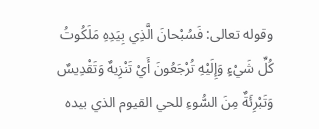وقوله تعالى: فَسُبْحانَ الَّذِي بِيَدِهِ مَلَكُوتُ كُلِّ شَيْءٍ وَإِلَيْهِ تُرْجَعُونَ أَيْ تَنْزِيهٌ وَتَقْدِيسٌ وَتَبْرِئَةٌ مِنَ السُّوءِ للحي القيوم الذي بيده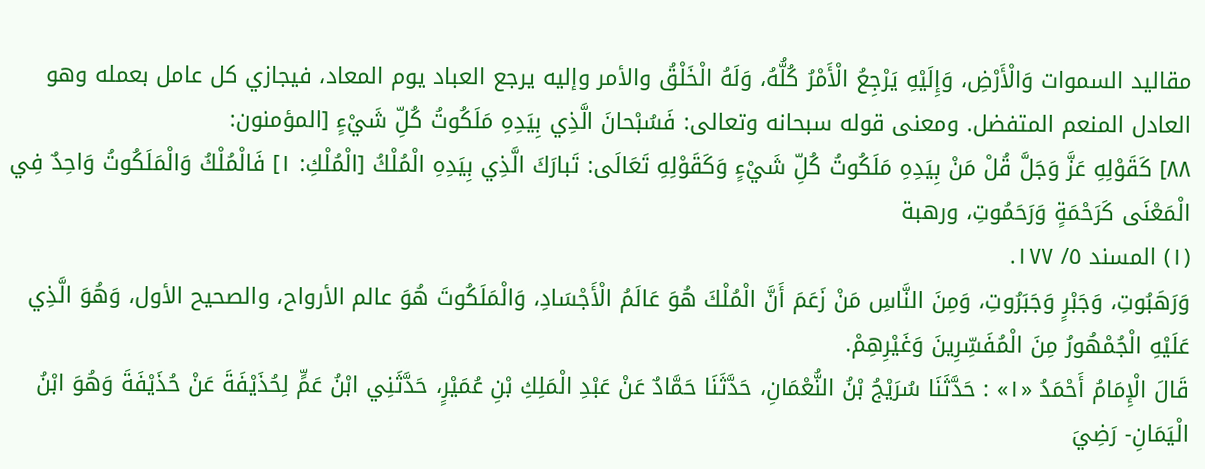مقاليد السموات وَالْأَرْضِ، وَإِلَيْهِ يَرْجِعُ الْأَمْرُ كُلُّهُ، وَلَهُ الْخَلْقُ والأمر وإليه يرجع العباد يوم المعاد، فيجازي كل عامل بعمله وهو العادل المنعم المتفضل. ومعنى قوله سبحانه وتعالى: فَسُبْحانَ الَّذِي بِيَدِهِ مَلَكُوتُ كُلِّ شَيْءٍ [المؤمنون:
٨٨] كَقَوْلِهِ عَزَّ وَجَلَّ قُلْ مَنْ بِيَدِهِ مَلَكُوتُ كُلِّ شَيْءٍ وَكَقَوْلِهِ تَعَالَى: تَبارَكَ الَّذِي بِيَدِهِ الْمُلْكُ [الْمُلْكِ: ١] فَالْمُلْكُ وَالْمَلَكُوتُ وَاحِدٌ فِي الْمَعْنَى كَرَحْمَةٍ وَرَحَمُوتِ، ورهبة
(١) المسند ٥/ ١٧٧.
وَرَهَبُوتِ، وَجَبْرٍ وَجَبَرُوتِ، وَمِنَ النَّاسِ مَنْ زَعَمَ أَنَّ الْمُلْكَ هُوَ عَالَمُ الْأَجْسَادِ، وَالْمَلَكُوتَ هُوَ عالم الأرواح، والصحيح الأول، وَهُوَ الَّذِي عَلَيْهِ الْجُمْهُورُ مِنَ الْمُفَسِّرِينَ وَغَيْرِهِمْ.
قَالَ الْإِمَامُ أَحْمَدُ «١» : حَدَّثَنَا سُرَيْجُ بْنُ النُّعْمَانِ، حَدَّثَنَا حَمَّادٌ عَنْ عَبْدِ الْمَلِكِ بْنِ عُمَيْرٍ، حَدَّثَنِي ابْنُ عَمٍّ لِحُذَيْفَةَ عَنْ حُذَيْفَةَ وَهُوَ ابْنُ الْيَمَانِ- رَضِيَ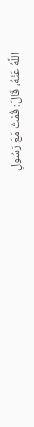اللَّهُ عَنْهُ، قَالَ: قُمْتُ مَعَ رَسُولِ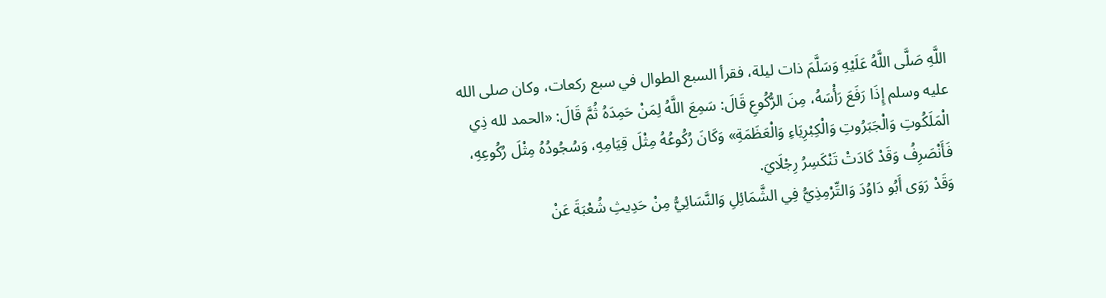اللَّهِ صَلَّى اللَّهُ عَلَيْهِ وَسَلَّمَ ذات ليلة، فقرأ السبع الطوال في سبع ركعات، وكان صلى الله عليه وسلم إِذَا رَفَعَ رَأْسَهُ، مِنَ الرُّكُوعِ قَالَ: سَمِعَ اللَّهُ لِمَنْ حَمِدَهُ ثُمَّ قَالَ: «الحمد لله ذِي الْمَلَكُوتِ وَالْجَبَرُوتِ وَالْكِبْرِيَاءِ وَالْعَظَمَةِ» وَكَانَ رُكُوعُهُ مِثْلَ قِيَامِهِ، وَسُجُودُهُ مِثْلَ رُكُوعِهِ، فَأَنْصَرِفُ وَقَدْ كَادَتْ تَنْكَسِرُ رِجْلَايَ.
وَقَدْ رَوَى أَبُو دَاوُدَ وَالتِّرْمِذِيُّ فِي الشَّمَائِلِ وَالنَّسَائِيُّ مِنْ حَدِيثِ شُعْبَةَ عَنْ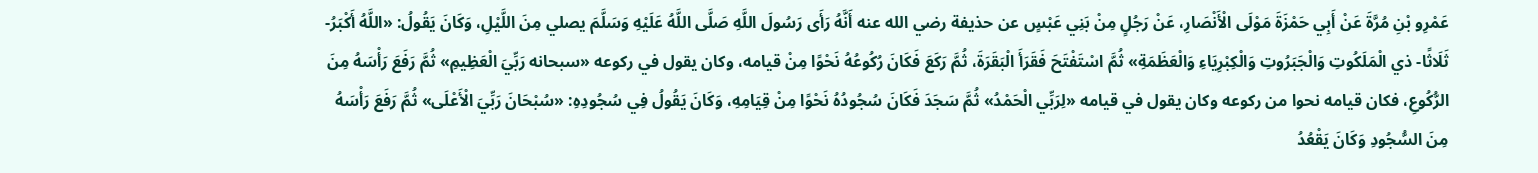عَمْرِو بْنِ مُرَّةَ عَنْ أَبِي حَمْزَةَ مَوْلَى الْأَنْصَارِ، عَنْ رَجُلٍ مِنْ بَنِي عَبْسٍ عن حذيفة رضي الله عنه أَنَّهُ رَأَى رَسُولَ اللَّهِ صَلَّى اللَّهُ عَلَيْهِ وَسَلَّمَ يصلي مِنَ اللَّيْلِ، وَكَانَ يَقُولُ: «اللَّهُ أَكْبَرُ- ثَلَاثًا- ذي الْمَلَكُوتِ وَالْجَبَرُوتِ وَالْكِبْرِيَاءِ وَالْعَظَمَةِ» ثُمَّ اسْتَفْتَحَ فَقَرَأَ الْبَقَرَةَ، ثُمَّ رَكَعَ فَكَانَ رُكُوعُهُ نَحْوًا مِنْ قيامه، وكان يقول في ركوعه «سبحانه رَبِّيَ الْعَظِيمِ» ثُمَّ رَفَعَ رَأْسَهُ مِنَ الرُّكُوعِ، فكان قيامه نحوا من ركوعه وكان يقول في قيامه «لِرَبِّي الْحَمْدُ» ثُمَّ سَجَدَ فَكَانَ سُجُودُهُ نَحْوًا مِنْ قِيَامِهِ، وَكَانَ يَقُولُ فِي سُجُودِهِ: «سُبْحَانَ رَبِّيَ الْأَعْلَى» ثُمَّ رَفَعَ رَأْسَهُ مِنَ السُّجُودِ وَكَانَ يَقْعُدُ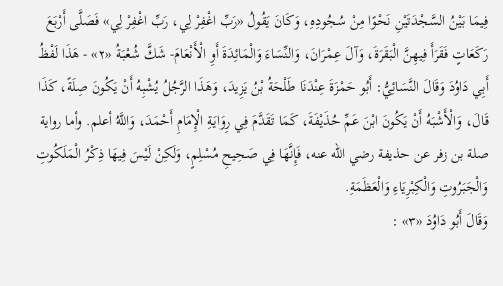فِيمَا بَيْنُ السَّجْدَتَيْنِ نَحْوًا مِنْ سُجُودِهِ، وَكَانَ يَقُولُ «رَبِّ اغْفِرْ لِي، رَبِّ اغْفِرْ لِي» فَصَلَّى أَرْبَعَ رَكَعَاتٍ فَقَرَأَ فِيهِنَّ الْبَقَرَةَ، وَآلَ عِمْرَانَ، وَالنِّسَاءَ وَالْمَائِدَةَ أَوِ الْأَنْعَامَ- شَكَّ شُعْبَةُ «٢» - هَذَا لَفْظُ أَبِي دَاوُدَ وَقَالَ النَّسَائِيُّ: أَبُو حَمْزَةَ عِنْدَنَا طَلْحَةُ بْنُ يَزِيدَ، وَهَذَا الرَّجُلُ يُشْبِهُ أَنْ يَكُونَ صِلَةً، كَذَا قَالَ، وَالْأَشْبَهُ أَنْ يَكُونَ ابْنَ عَمِّ حُذَيْفَةَ، كَمَا تَقَدَّمَ فِي رِوَايَةِ الْإِمَامِ أَحْمَدَ، وَاللَّهُ أعلم. وأما رواية صلة بن زفر عن حذيفة رضي الله عنه، فَإِنَّهَا فِي صَحِيحِ مُسْلِمٍ، وَلَكِنْ لَيْسَ فِيهَا ذِكْرُ الْمَلَكُوتِ وَالْجَبَرُوتِ وَالْكِبْرِيَاءِ وَالْعَظَمَةِ.
وَقَالَ أَبُو دَاوُدَ «٣» :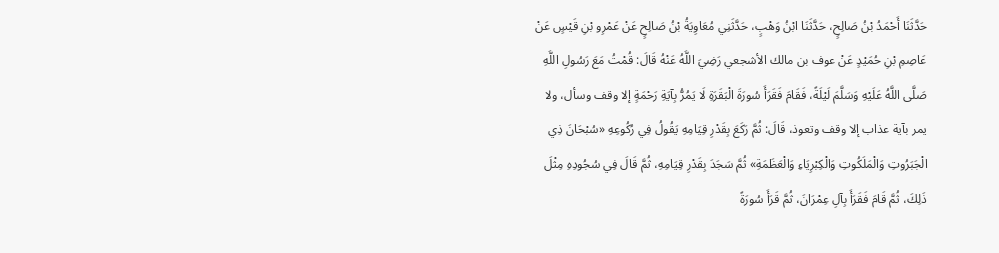حَدَّثَنَا أَحْمَدُ بْنُ صَالِحٍ، حَدَّثَنَا ابْنُ وَهْبٍ، حَدَّثَنِي مُعَاوِيَةُ بْنُ صَالِحٍ عَنْ عَمْرِو بْنِ قَيْسٍ عَنْ عَاصِمِ بْنِ حُمَيْدٍ عَنْ عوف بن مالك الأشجعي رَضِيَ اللَّهُ عَنْهُ قَالَ: قُمْتُ مَعَ رَسُولِ اللَّهِ صَلَّى اللَّهُ عَلَيْهِ وَسَلَّمَ لَيْلَةً، فَقَامَ فَقَرَأَ سُورَةَ الْبَقَرَةِ لَا يَمُرُّ بِآيَةِ رَحْمَةٍ إلا وقف وسأل، ولا يمر بآية عذاب إلا وقف وتعوذ، قَالَ: ثُمَّ رَكَعَ بِقَدْرِ قِيَامِهِ يَقُولُ فِي رُكُوعِهِ «سُبْحَانَ ذِي الْجَبَرُوتِ وَالْمَلَكُوتِ وَالْكِبْرِيَاءِ وَالْعَظَمَةِ» ثُمَّ سَجَدَ بِقَدْرِ قِيَامِهِ، ثُمَّ قَالَ فِي سُجُودِهِ مِثْلَ ذَلِكَ، ثُمَّ قَامَ فَقَرَأَ بِآلِ عِمْرَانَ، ثُمَّ قَرَأَ سُورَةً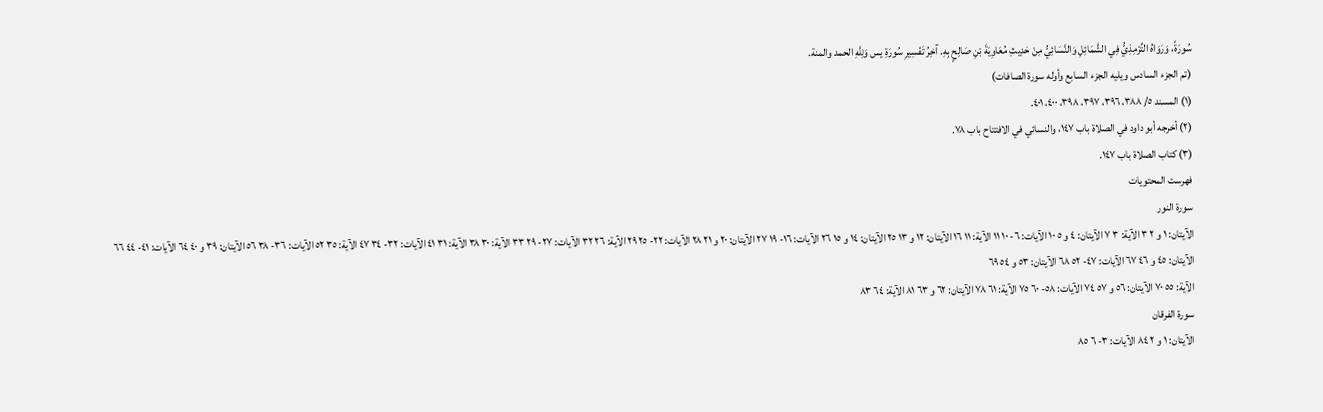سُورَةً، وَرَوَاهُ التِّرْمِذِيُّ فِي الشَّمَائِلِ وَالنَّسَائِيُّ مِنْ حَدِيثِ مُعَاوِيَةَ بْنِ صَالِحٍ بِهِ. آخِرُ تَفْسِيرِ سُورَةِ يس وَلِلَّهِ الحمد والمنة.
(تم الجزء السادس ويليه الجزء السابع وأوله سورة الصافات)
(١) المسند ٥/ ٣٨٨، ٣٩٦، ٣٩٧، ٣٩٨، ٤٠٠، ٤٠١.
(٢) أخرجه أبو داود في الصلاة باب ١٤٧، والنسائي في الافتتاح باب ٧٨.
(٣) كتاب الصلاة باب ١٤٧.
فهرست المحتويات
سورة النور
الآيتان: ١ و ٢ ٣ الآية: ٣ ٧ الآيتان: ٤ و ٥ ١٠ الآيات: ٦- ١٠ ١١ الآية: ١١ ١٦ الآيتان: ١٢ و ١٣ ٢٥ الآيتان: ١٤ و ١٥ ٢٦ الآيات: ١٦- ١٩ ٢٧ الآيتان: ٢٠ و ٢١ ٢٨ الآيات: ٢٢- ٢٥ ٢٩ الآية: ٢٦ ٣٢ الآيات: ٢٧- ٢٩ ٣٣ الآية: ٣٠ ٣٨ الآية: ٣١ ٤١ الآيات: ٣٢- ٣٤ ٤٧ الآية: ٣٥ ٥٢ الآيات: ٣٦- ٣٨ ٥٦ الآيتان: ٣٩ و ٤٠ ٦٤ الآيات: ٤١- ٤٤ ٦٦ الآيتان: ٤٥ و ٤٦ ٦٧ الآيات: ٤٧- ٥٢ ٦٨ الآيتان: ٥٣ و ٥٤ ٦٩
الآية: ٥٥ ٧٠ الآيتان: ٥٦ و ٥٧ ٧٤ الآيات: ٥٨- ٦٠ ٧٥ الآية: ٦١ ٧٨ الآيتان: ٦٢ و ٦٣ ٨١ الآية: ٦٤ ٨٣
سورة الفرقان
الآيتان: ١ و ٢ ٨٤ الآيات: ٣- ٦ ٨٥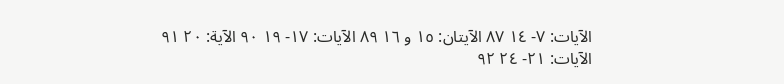الآيات: ٧- ١٤ ٨٧ الآيتان: ١٥ و ١٦ ٨٩ الآيات: ١٧- ١٩ ٩٠ الآية: ٢٠ ٩١ الآيات: ٢١- ٢٤ ٩٢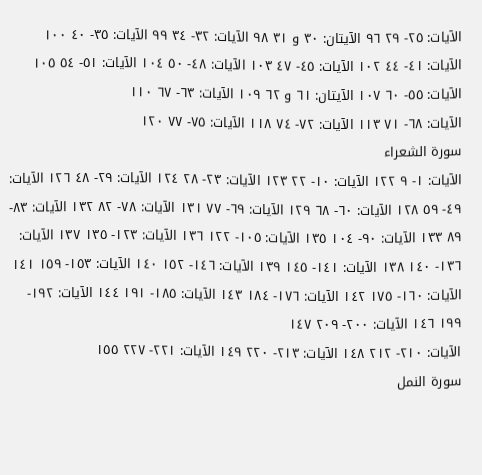الآيات: ٢٥- ٢٩ ٩٦ الآيتان: ٣٠ و ٣١ ٩٨ الآيات: ٣٢- ٣٤ ٩٩ الآيات: ٣٥- ٤٠ ١٠٠ الآيات: ٤١- ٤٤ ١٠٢ الآيات: ٤٥- ٤٧ ١٠٣ الآيات: ٤٨- ٥٠ ١٠٤ الآيات: ٥١- ٥٤ ١٠٥ الآيات: ٥٥- ٦٠ ١٠٧ الآيتان: ٦١ و ٦٢ ١٠٩ الآيات: ٦٣- ٦٧ ١١٠
الآيات: ٦٨- ٧١ ١١٣ الآيات: ٧٢- ٧٤ ١١٨ الآيات: ٧٥- ٧٧ ١٢٠
سورة الشعراء
الآيات: ١- ٩ ١٢٢ الآيات: ١٠- ٢٢ ١٢٣ الآيات: ٢٣- ٢٨ ١٢٤ الآيات: ٢٩- ٤٨ ١٢٦ الآيات: ٤٩- ٥٩ ١٢٨ الآيات: ٦٠- ٦٨ ١٢٩ الآيات: ٦٩- ٧٧ ١٣١ الآيات: ٧٨- ٨٢ ١٣٢ الآيات: ٨٣- ٨٩ ١٣٣ الآيات: ٩٠- ١٠٤ ١٣٥ الآيات: ١٠٥- ١٢٢ ١٣٦ الآيات: ١٢٣- ١٣٥ ١٣٧ الآيات: ١٣٦- ١٤٠ ١٣٨ الآيات: ١٤١- ١٤٥ ١٣٩ الآيات: ١٤٦- ١٥٢ ١٤٠ الآيات: ١٥٣- ١٥٩ ١٤١ الآيات: ١٦٠- ١٧٥ ١٤٢ الآيات: ١٧٦- ١٨٤ ١٤٣ الآيات: ١٨٥- ١٩١ ١٤٤ الآيات: ١٩٢- ١٩٩ ١٤٦ الآيات: ٢٠٠- ٢٠٩ ١٤٧
الآيات: ٢١٠- ٢١٢ ١٤٨ الآيات: ٢١٣- ٢٢٠ ١٤٩ الآيات: ٢٢١- ٢٢٧ ١٥٥
سورة النمل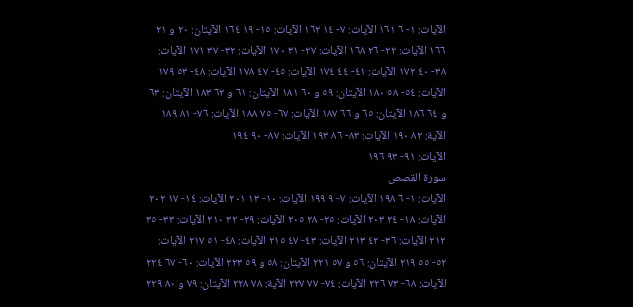الآيات: ١- ٦ ١٦١ الآيات: ٧- ١٤ ١٦٢ الآيات: ١٥- ١٩ ١٦٤ الآيتان: ٢٠ و ٢١ ١٦٦ الآيات: ٢٢- ٢٦ ١٦٨ الآيات: ٢٧- ٣١ ١٧٠ الآيات: ٣٢- ٣٧ ١٧١ الآيات: ٣٨- ٤٠ ١٧٢ الآيات: ٤١- ٤٤ ١٧٤ الآيات: ٤٥- ٤٧ ١٧٨ الآيات: ٤٨- ٥٣ ١٧٩ الآيات: ٥٤- ٥٨ ١٨٠ الآيتان: ٥٩ و ٦٠ ١٨١ الآيتان: ٦١ و ٦٢ ١٨٣ الآيتان: ٦٣ و ٦٤ ١٨٦ الآيتان: ٦٥ و ٦٦ ١٨٧ الآيات: ٦٧- ٧٥ ١٨٨ الآيات: ٧٦- ٨١ ١٨٩ الآية: ٨٢ ١٩٠ الآيات: ٨٣- ٨٦ ١٩٣ الآيات: ٨٧- ٩٠ ١٩٤
الآيات: ٩١- ٩٣ ١٩٦
سورة القصص
الآيات: ١- ٦ ١٩٨ الآيات: ٧- ٩ ١٩٩ الآيات: ١٠- ١٣ ٢٠١ الآيات: ١٤- ١٧ ٢٠٢ الآيات: ١٨- ٢٤ ٢٠٣ الآيات: ٢٥- ٢٨ ٢٠٥ الآيات: ٢٩- ٣٢ ٢١٠ الآيات: ٣٣- ٣٥ ٢١٢ الآيات: ٣٦- ٤٢ ٢١٣ الآيات: ٤٣- ٤٧ ٢١٥ الآيات: ٤٨- ٥١ ٢١٧ الآيات: ٥٢- ٥٥ ٢١٩ الآيتان: ٥٦ و ٥٧ ٢٢١ الآيتان: ٥٨ و ٥٩ ٢٢٣ الآيات: ٦٠- ٦٧ ٢٢٤ الآيات: ٦٨- ٧٣ ٢٢٦ الآيات: ٧٤- ٧٧ ٢٢٧ الآية: ٧٨ ٢٢٨ الآيتان: ٧٩ و ٨٠ ٢٢٩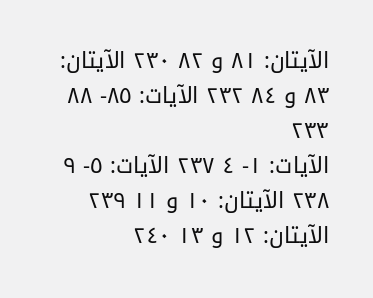الآيتان: ٨١ و ٨٢ ٢٣٠ الآيتان: ٨٣ و ٨٤ ٢٣٢ الآيات: ٨٥- ٨٨ ٢٣٣
الآيات: ١- ٤ ٢٣٧ الآيات: ٥- ٩ ٢٣٨ الآيتان: ١٠ و ١١ ٢٣٩ الآيتان: ١٢ و ١٣ ٢٤٠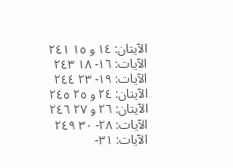الآيتان: ١٤ و ١٥ ٢٤١ الآيات: ١٦- ١٨ ٢٤٣ الآيات: ١٩- ٢٣ ٢٤٤ الآيتان: ٢٤ و ٢٥ ٢٤٥ الآيتان: ٢٦ و ٢٧ ٢٤٦ الآيات: ٢٨- ٣٠ ٢٤٩ الآيات: ٣١-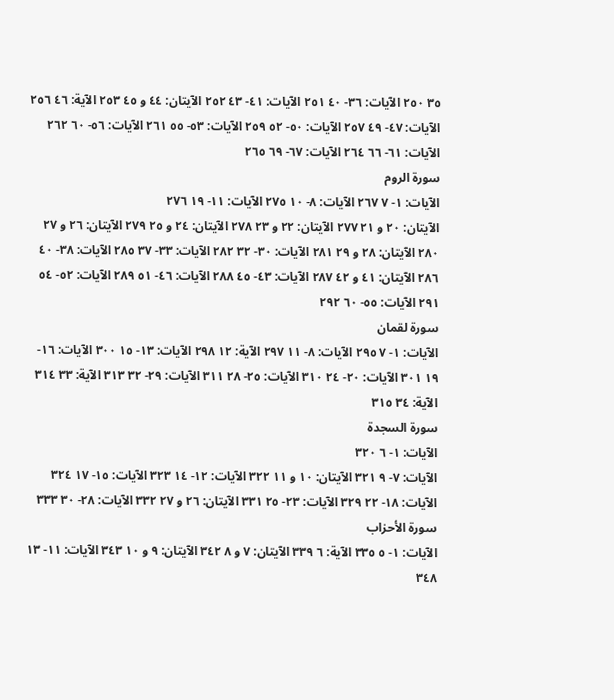٣٥ ٢٥٠ الآيات: ٣٦- ٤٠ ٢٥١ الآيات: ٤١- ٤٣ ٢٥٢ الآيتان: ٤٤ و ٤٥ ٢٥٣ الآية: ٤٦ ٢٥٦ الآيات: ٤٧- ٤٩ ٢٥٧ الآيات: ٥٠- ٥٢ ٢٥٩ الآيات: ٥٣- ٥٥ ٢٦١ الآيات: ٥٦- ٦٠ ٢٦٢ الآيات: ٦١- ٦٦ ٢٦٤ الآيات: ٦٧- ٦٩ ٢٦٥
سورة الروم
الآيات: ١- ٧ ٢٦٧ الآيات: ٨- ١٠ ٢٧٥ الآيات: ١١- ١٩ ٢٧٦
الآيتان: ٢٠ و ٢١ ٢٧٧ الآيتان: ٢٢ و ٢٣ ٢٧٨ الآيتان: ٢٤ و ٢٥ ٢٧٩ الآيتان: ٢٦ و ٢٧ ٢٨٠ الآيتان: ٢٨ و ٢٩ ٢٨١ الآيات: ٣٠- ٣٢ ٢٨٢ الآيات: ٣٣- ٣٧ ٢٨٥ الآيات: ٣٨- ٤٠ ٢٨٦ الآيتان: ٤١ و ٤٢ ٢٨٧ الآيات: ٤٣- ٤٥ ٢٨٨ الآيات: ٤٦- ٥١ ٢٨٩ الآيات: ٥٢- ٥٤ ٢٩١ الآيات: ٥٥- ٦٠ ٢٩٢
سورة لقمان
الآيات: ١- ٧ ٢٩٥ الآيات: ٨- ١١ ٢٩٧ الآية: ١٢ ٢٩٨ الآيات: ١٣- ١٥ ٣٠٠ الآيات: ١٦- ١٩ ٣٠١ الآيات: ٢٠- ٢٤ ٣١٠ الآيات: ٢٥- ٢٨ ٣١١ الآيات: ٢٩- ٣٢ ٣١٣ الآية: ٣٣ ٣١٤ الآية: ٣٤ ٣١٥
سورة السجدة
الآيات: ١- ٦ ٣٢٠
الآيات: ٧- ٩ ٣٢١ الآيتان: ١٠ و ١١ ٣٢٢ الآيات: ١٢- ١٤ ٣٢٣ الآيات: ١٥- ١٧ ٣٢٤ الآيات: ١٨- ٢٢ ٣٢٩ الآيات: ٢٣- ٢٥ ٣٣١ الآيتان: ٢٦ و ٢٧ ٣٣٢ الآيات: ٢٨- ٣٠ ٣٣٣
سورة الأحزاب
الآيات: ١- ٥ ٣٣٥ الآية: ٦ ٣٣٩ الآيتان: ٧ و ٨ ٣٤٢ الآيتان: ٩ و ١٠ ٣٤٣ الآيات: ١١- ١٣ ٣٤٨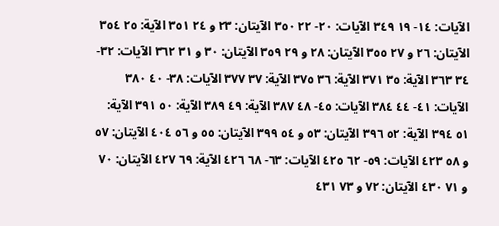الآيات: ١٤- ١٩ ٣٤٩ الآيات: ٢٠- ٢٢ ٣٥٠ الآيتان: ٢٣ و ٢٤ ٣٥١ الآية: ٢٥ ٣٥٤ الآيتان: ٢٦ و ٢٧ ٣٥٥ الآيتان: ٢٨ و ٢٩ ٣٥٩ الآيتان: ٣٠ و ٣١ ٣٦٢ الآيات: ٣٢- ٣٤ ٣٦٣ الآية: ٣٥ ٣٧١ الآية: ٣٦ ٣٧٥ الآية: ٣٧ ٣٧٧ الآيات: ٣٨- ٤٠ ٣٨٠
الآيات: ٤١- ٤٤ ٣٨٤ الآيات: ٤٥- ٤٨ ٣٨٧ الآية: ٤٩ ٣٨٩ الآية: ٥٠ ٣٩١ الآية: ٥١ ٣٩٤ الآية: ٥٢ ٣٩٦ الآيتان: ٥٣ و ٥٤ ٣٩٩ الآيتان: ٥٥ و ٥٦ ٤٠٤ الآيتان: ٥٧ و ٥٨ ٤٢٣ الآيات: ٥٩- ٦٢ ٤٢٥ الآيات: ٦٣- ٦٨ ٤٢٦ الآية: ٦٩ ٤٢٧ الآيتان: ٧٠ و ٧١ ٤٣٠ الآيتان: ٧٢ و ٧٣ ٤٣١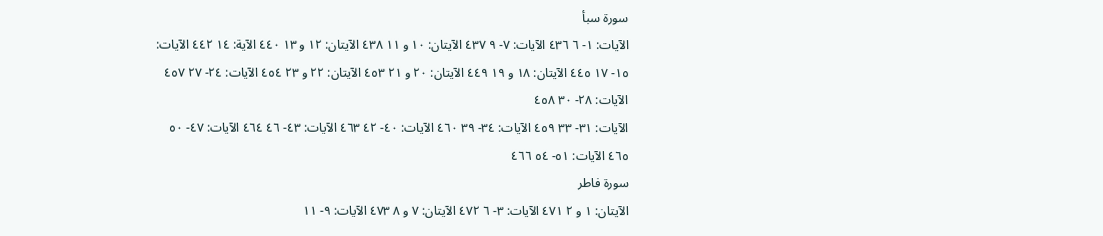سورة سبأ
الآيات: ١- ٦ ٤٣٦ الآيات: ٧- ٩ ٤٣٧ الآيتان: ١٠ و ١١ ٤٣٨ الآيتان: ١٢ و ١٣ ٤٤٠ الآية: ١٤ ٤٤٢ الآيات: ١٥- ١٧ ٤٤٥ الآيتان: ١٨ و ١٩ ٤٤٩ الآيتان: ٢٠ و ٢١ ٤٥٣ الآيتان: ٢٢ و ٢٣ ٤٥٤ الآيات: ٢٤- ٢٧ ٤٥٧ الآيات: ٢٨- ٣٠ ٤٥٨
الآيات: ٣١- ٣٣ ٤٥٩ الآيات: ٣٤- ٣٩ ٤٦٠ الآيات: ٤٠- ٤٢ ٤٦٣ الآيات: ٤٣- ٤٦ ٤٦٤ الآيات: ٤٧- ٥٠ ٤٦٥ الآيات: ٥١- ٥٤ ٤٦٦
سورة فاطر
الآيتان: ١ و ٢ ٤٧١ الآيات: ٣- ٦ ٤٧٢ الآيتان: ٧ و ٨ ٤٧٣ الآيات: ٩- ١١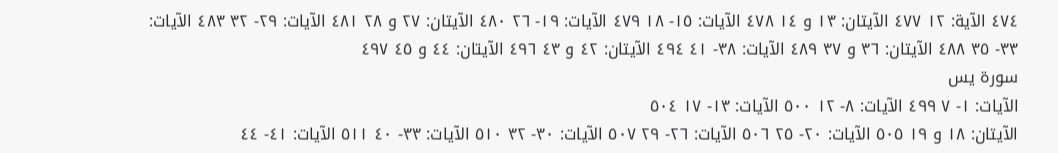٤٧٤ الآية: ١٢ ٤٧٧ الآيتان: ١٣ و ١٤ ٤٧٨ الآيات: ١٥- ١٨ ٤٧٩ الآيات: ١٩- ٢٦ ٤٨٠ الآيتان: ٢٧ و ٢٨ ٤٨١ الآيات: ٢٩- ٣٢ ٤٨٣ الآيات: ٣٣- ٣٥ ٤٨٨ الآيتان: ٣٦ و ٣٧ ٤٨٩ الآيات: ٣٨- ٤١ ٤٩٤ الآيتان: ٤٢ و ٤٣ ٤٩٦ الآيتان: ٤٤ و ٤٥ ٤٩٧
سورة يس
الآيات: ١- ٧ ٤٩٩ الآيات: ٨- ١٢ ٥٠٠ الآيات: ١٣- ١٧ ٥٠٤
الآيتان: ١٨ و ١٩ ٥٠٥ الآيات: ٢٠- ٢٥ ٥٠٦ الآيات: ٢٦- ٢٩ ٥٠٧ الآيات: ٣٠- ٣٢ ٥١٠ الآيات: ٣٣- ٤٠ ٥١١ الآيات: ٤١- ٤٤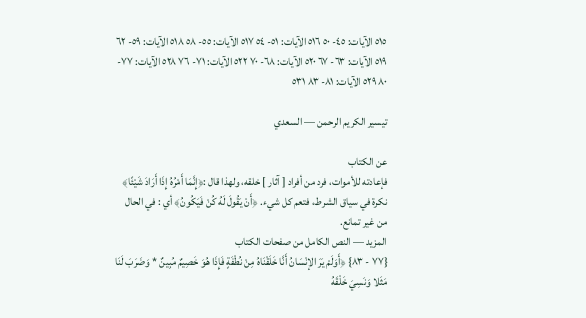٥١٥ الآيات: ٤٥- ٥٠ ٥١٦ الآيات: ٥١- ٥٤ ٥١٧ الآيات: ٥٥- ٥٨ ٥١٨ الآيات: ٥٩- ٦٢ ٥١٩ الآيات: ٦٣- ٦٧ ٥٢٠ الآيات: ٦٨- ٧٠ ٥٢٢ الآيات: ٧١- ٧٦ ٥٢٨ الآيات: ٧٧- ٨٠ ٥٢٩ الآيات: ٨١- ٨٣ ٥٣١

تيسير الكريم الرحمن — السعدي

عن الكتاب
فإعادته للأموات، فرد من أفراد [ آثار ] خلقه، ولهذا قال :﴿إِنَّمَا أَمْرُهُ إِذَا أَرَادَ شَيْئًا﴾ نكرة في سياق الشرط، فتعم كل شيء. ﴿أَنْ يَقُولَ لَهُ كُنْ فَيَكُونُ﴾ أي : في الحال من غير تمانع.
المزيد — النص الكامل من صفحات الكتاب
{٧٧ - ٨٣} ﴿أَوَلَمْ يَرَ الإنْسَانُ أَنَّا خَلَقْنَاهُ مِنْ نُطْفَةٍ فَإِذَا هُوَ خَصِيمٌ مُبِينٌ * وَضَرَبَ لَنَا مَثَلا وَنَسِيَ خَلْقَهُ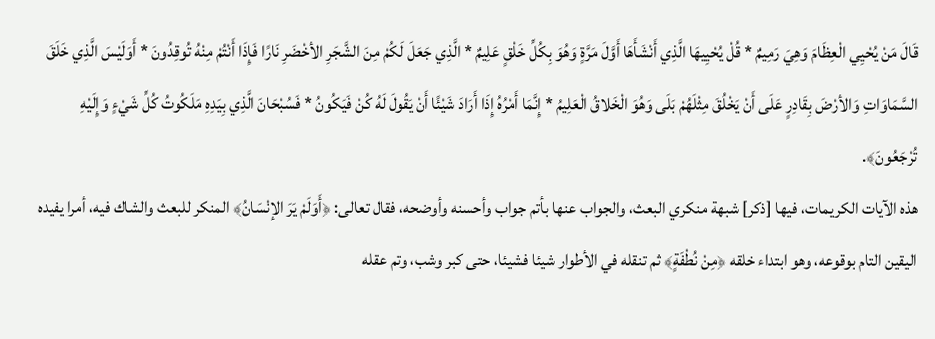قَالَ مَنْ يُحْيِي الْعِظَامَ وَهِيَ رَمِيمٌ * قُلْ يُحْيِيهَا الَّذِي أَنْشَأَهَا أَوَّلَ مَرَّةٍ وَهُوَ بِكُلِّ خَلْقٍ عَلِيمٌ * الَّذِي جَعَلَ لَكُمْ مِنَ الشَّجَرِ الأخْضَرِ نَارًا فَإِذَا أَنْتُمْ مِنْهُ تُوقِدُونَ * أَوَلَيْسَ الَّذِي خَلَقَ السَّمَاوَاتِ وَالأرْضَ بِقَادِرٍ عَلَى أَنْ يَخْلُقَ مِثْلَهُمْ بَلَى وَهُوَ الْخَلاقُ الْعَلِيمُ * إِنَّمَا أَمْرُهُ إِذَا أَرَادَ شَيْئًا أَنْ يَقُولَ لَهُ كُنْ فَيَكُونُ * فَسُبْحَانَ الَّذِي بِيَدِهِ مَلَكُوتُ كُلِّ شَيْءٍ وَإِلَيْهِ تُرْجَعُونَ﴾.
هذه الآيات الكريمات، فيها [ذكر] شبهة منكري البعث، والجواب عنها بأتم جواب وأحسنه وأوضحه، فقال تعالى: ﴿أَوَلَمْ يَرَ الإنْسَانُ﴾ المنكر للبعث والشاك فيه، أمرا يفيده اليقين التام بوقوعه، وهو ابتداء خلقه ﴿مِنْ نُطْفَةٍ﴾ ثم تنقله في الأطوار شيئا فشيئا، حتى كبر وشب، وتم عقله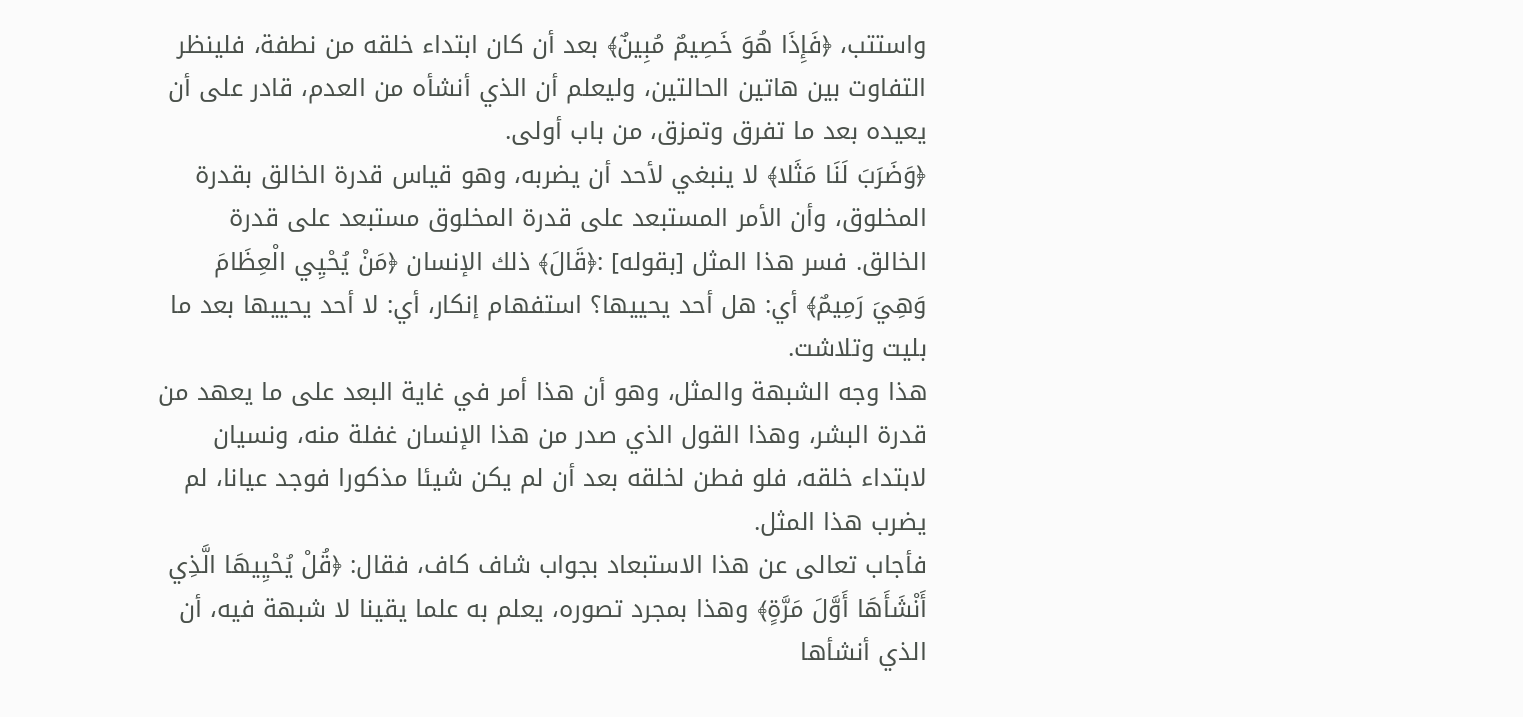واستتب، ﴿فَإِذَا هُوَ خَصِيمٌ مُبِينٌ﴾ بعد أن كان ابتداء خلقه من نطفة، فلينظر التفاوت بين هاتين الحالتين، وليعلم أن الذي أنشأه من العدم، قادر على أن يعيده بعد ما تفرق وتمزق، من باب أولى.
﴿وَضَرَبَ لَنَا مَثَلا﴾ لا ينبغي لأحد أن يضربه، وهو قياس قدرة الخالق بقدرة المخلوق، وأن الأمر المستبعد على قدرة المخلوق مستبعد على قدرة الخالق. فسر هذا المثل [بقوله] :﴿قَالَ﴾ ذلك الإنسان ﴿مَنْ يُحْيِي الْعِظَامَ وَهِيَ رَمِيمٌ﴾ أي: هل أحد يحييها؟ استفهام إنكار، أي: لا أحد يحييها بعد ما بليت وتلاشت.
هذا وجه الشبهة والمثل، وهو أن هذا أمر في غاية البعد على ما يعهد من قدرة البشر، وهذا القول الذي صدر من هذا الإنسان غفلة منه، ونسيان لابتداء خلقه، فلو فطن لخلقه بعد أن لم يكن شيئا مذكورا فوجد عيانا، لم يضرب هذا المثل.
فأجاب تعالى عن هذا الاستبعاد بجواب شاف كاف، فقال: ﴿قُلْ يُحْيِيهَا الَّذِي أَنْشَأَهَا أَوَّلَ مَرَّةٍ﴾ وهذا بمجرد تصوره، يعلم به علما يقينا لا شبهة فيه، أن الذي أنشأها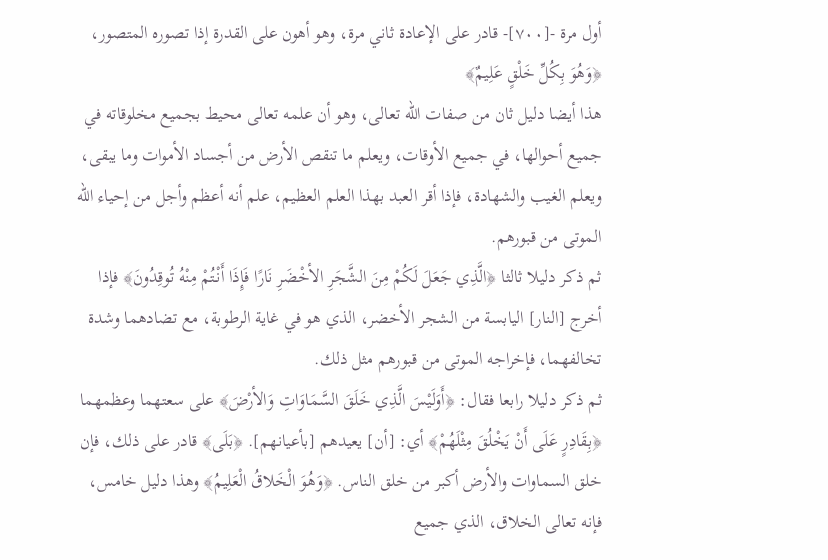أول مرة -[٧٠٠]- قادر على الإعادة ثاني مرة، وهو أهون على القدرة إذا تصوره المتصور، ﴿وَهُوَ بِكُلِّ خَلْقٍ عَلِيمٌ﴾
هذا أيضا دليل ثان من صفات الله تعالى، وهو أن علمه تعالى محيط بجميع مخلوقاته في جميع أحوالها، في جميع الأوقات، ويعلم ما تنقص الأرض من أجساد الأموات وما يبقى، ويعلم الغيب والشهادة، فإذا أقر العبد بهذا العلم العظيم، علم أنه أعظم وأجل من إحياء الله الموتى من قبورهم.
ثم ذكر دليلا ثالثا ﴿الَّذِي جَعَلَ لَكُمْ مِنَ الشَّجَرِ الأخْضَرِ نَارًا فَإِذَا أَنْتُمْ مِنْهُ تُوقِدُونَ﴾ فإذا أخرج [النار] اليابسة من الشجر الأخضر، الذي هو في غاية الرطوبة، مع تضادهما وشدة تخالفهما، فإخراجه الموتى من قبورهم مثل ذلك.
ثم ذكر دليلا رابعا فقال: ﴿أَوَلَيْسَ الَّذِي خَلَقَ السَّمَاوَاتِ وَالأرْضَ﴾ على سعتهما وعظمهما ﴿بِقَادِرٍ عَلَى أَنْ يَخْلُقَ مِثْلَهُمْ﴾ أي: [أن] يعيدهم [بأعيانهم]. ﴿بَلَى﴾ قادر على ذلك، فإن خلق السماوات والأرض أكبر من خلق الناس. ﴿وَهُوَ الْخَلاقُ الْعَلِيمُ﴾ وهذا دليل خامس، فإنه تعالى الخلاق، الذي جميع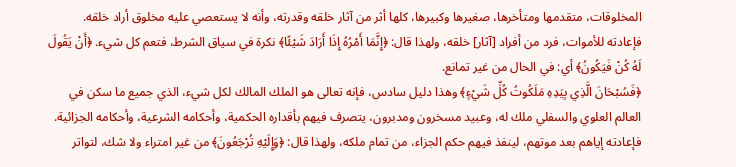المخلوقات، متقدمها ومتأخرها، صغيرها وكبيرها، كلها أثر من آثار خلقه وقدرته، وأنه لا يستعصي عليه مخلوق أراد خلقه.
فإعادته للأموات، فرد من أفراد [آثار] خلقه، ولهذا قال: ﴿إِنَّمَا أَمْرُهُ إِذَا أَرَادَ شَيْئًا﴾ نكرة في سياق الشرط، فتعم كل شيء. ﴿أَنْ يَقُولَ لَهُ كُنْ فَيَكُونُ﴾ أي: في الحال من غير تمانع.
﴿فَسُبْحَانَ الَّذِي بِيَدِهِ مَلَكُوتُ كُلِّ شَيْءٍ﴾ وهذا دليل سادس، فإنه تعالى هو الملك المالك لكل شيء، الذي جميع ما سكن في العالم العلوي والسفلي ملك له، وعبيد مسخرون ومدبرون، يتصرف فيهم بأقداره الحكمية، وأحكامه الشرعية، وأحكامه الجزائية.
فإعادته إياهم بعد موتهم، لينفذ فيهم حكم الجزاء، من تمام ملكه، ولهذا قال: ﴿وَإِلَيْهِ تُرْجَعُونَ﴾ من غير امتراء ولا شك، لتواتر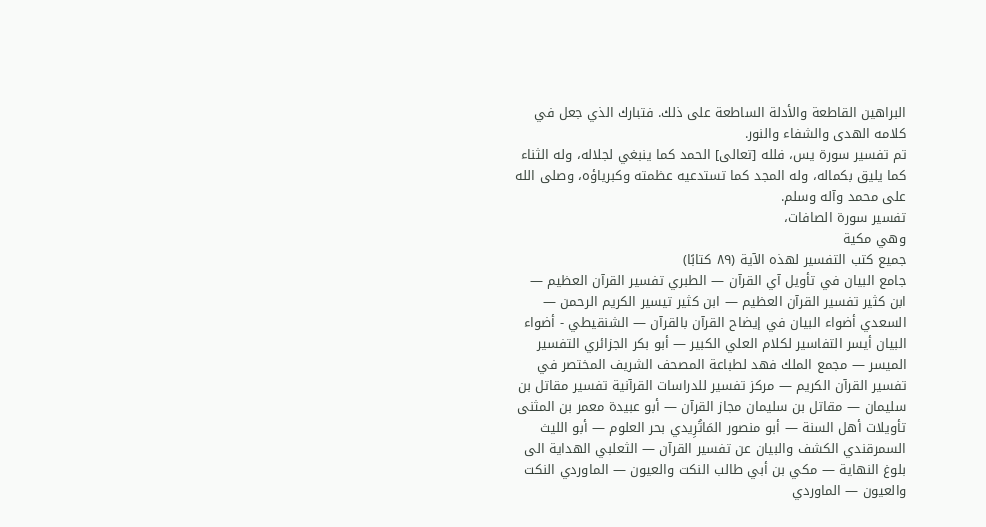البراهين القاطعة والأدلة الساطعة على ذلك. فتبارك الذي جعل في كلامه الهدى والشفاء والنور.
تم تفسير سورة يس، فلله [تعالى] الحمد كما ينبغي لجلاله، وله الثناء كما يليق بكماله، وله المجد كما تستدعيه عظمته وكبرياؤه، وصلى الله على محمد وآله وسلم.
تفسير سورة الصافات،
وهي مكية
جميع كتب التفسير لهذه الآية (٨٩ كتابًا)
جامع البيان في تأويل آي القرآن — الطبري تفسير القرآن العظيم — ابن كثير تفسير القرآن العظيم — ابن كثير تيسير الكريم الرحمن — السعدي أضواء البيان في إيضاح القرآن بالقرآن — الشنقيطي - أضواء البيان أيسر التفاسير لكلام العلي الكبير — أبو بكر الجزائري التفسير الميسر — مجمع الملك فهد لطباعة المصحف الشريف المختصر في تفسير القرآن الكريم — مركز تفسير للدراسات القرآنية تفسير مقاتل بن سليمان — مقاتل بن سليمان مجاز القرآن — أبو عبيدة معمر بن المثنى تأويلات أهل السنة — أبو منصور المَاتُرِيدي بحر العلوم — أبو الليث السمرقندي الكشف والبيان عن تفسير القرآن — الثعلبي الهداية الى بلوغ النهاية — مكي بن أبي طالب النكت والعيون — الماوردي النكت والعيون — الماوردي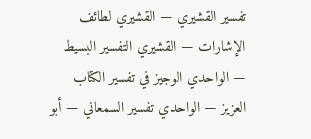تفسير القشيري — القشيري لطائف الإشارات — القشيري التفسير البسيط — الواحدي الوجيز في تفسير الكتاب العزيز — الواحدي تفسير السمعاني — أبو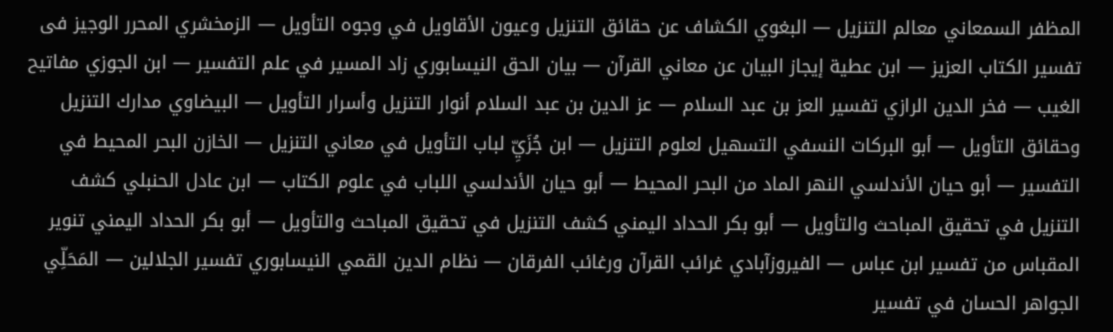المظفر السمعاني معالم التنزيل — البغوي الكشاف عن حقائق التنزيل وعيون الأقاويل في وجوه التأويل — الزمخشري المحرر الوجيز فى تفسير الكتاب العزيز — ابن عطية إيجاز البيان عن معاني القرآن — بيان الحق النيسابوري زاد المسير في علم التفسير — ابن الجوزي مفاتيح الغيب — فخر الدين الرازي تفسير العز بن عبد السلام — عز الدين بن عبد السلام أنوار التنزيل وأسرار التأويل — البيضاوي مدارك التنزيل وحقائق التأويل — أبو البركات النسفي التسهيل لعلوم التنزيل — ابن جُزَيِّ لباب التأويل في معاني التنزيل — الخازن البحر المحيط في التفسير — أبو حيان الأندلسي النهر الماد من البحر المحيط — أبو حيان الأندلسي اللباب في علوم الكتاب — ابن عادل الحنبلي كشف التنزيل في تحقيق المباحث والتأويل — أبو بكر الحداد اليمني كشف التنزيل في تحقيق المباحث والتأويل — أبو بكر الحداد اليمني تنوير المقباس من تفسير ابن عباس — الفيروزآبادي غرائب القرآن ورغائب الفرقان — نظام الدين القمي النيسابوري تفسير الجلالين — المَحَلِّي الجواهر الحسان في تفسير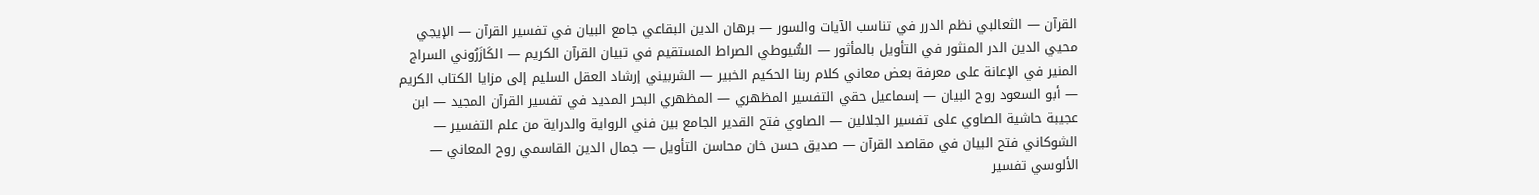القرآن — الثعالبي نظم الدرر في تناسب الآيات والسور — برهان الدين البقاعي جامع البيان في تفسير القرآن — الإيجي محيي الدين الدر المنثور في التأويل بالمأثور — السُّيوطي الصراط المستقيم في تبيان القرآن الكريم — الكَازَرُوني السراج المنير في الإعانة على معرفة بعض معاني كلام ربنا الحكيم الخبير — الشربيني إرشاد العقل السليم إلى مزايا الكتاب الكريم — أبو السعود روح البيان — إسماعيل حقي التفسير المظهري — المظهري البحر المديد في تفسير القرآن المجيد — ابن عجيبة حاشية الصاوي على تفسير الجلالين — الصاوي فتح القدير الجامع بين فني الرواية والدراية من علم التفسير — الشوكاني فتح البيان في مقاصد القرآن — صديق حسن خان محاسن التأويل — جمال الدين القاسمي روح المعاني — الألوسي تفسير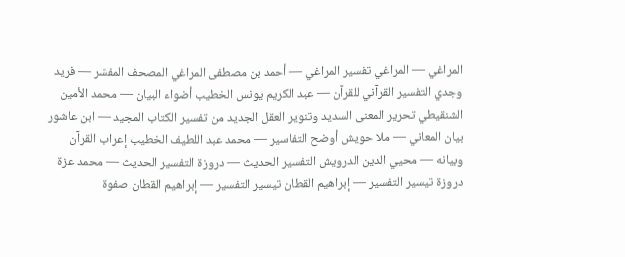المراغي — المراغي تفسير المراغي — أحمد بن مصطفى المراغي المصحف المفسّر — فريد وجدي التفسير القرآني للقرآن — عبد الكريم يونس الخطيب أضواء البيان — محمد الأمين الشنقيطي تحرير المعنى السديد وتنوير العقل الجديد من تفسير الكتاب المجيد — ابن عاشور بيان المعاني — ملا حويش أوضح التفاسير — محمد عبد اللطيف الخطيب إعراب القرآن وبيانه — محيي الدين الدرويش التفسير الحديث — دروزة التفسير الحديث — محمد عزة دروزة تيسير التفسير — إبراهيم القطان تيسير التفسير — إبراهيم القطان صفوة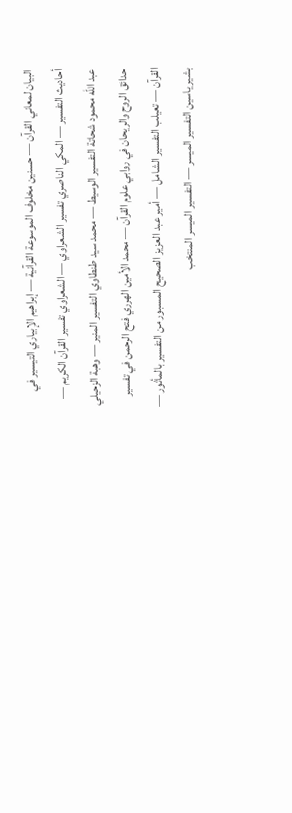البيان لمعاني القرآن — حسنين مخلوف الموسوعة القرآنية — إبراهيم الإبياري التيسير في أحاديث التفسير — المكي الناصري تفسير الشعراوي — الشعراوي تفسير القرآن الكريم — عبد الله محمود شحاتة التفسير الوسيط — محمد سيد طنطاوي التفسير المنير — وهبة الزحيلي حدائق الروح والريحان في روابي علوم القرآن — محمد الأمين الهرري فتح الرحمن في تفسير القرآن — تعيلب التفسير الشامل — أمير عبد العزيز الصحيح المسبور من التفسير بالمأثور — بشير ياسين التفسير الميسر — التفسير الميسر المنتخب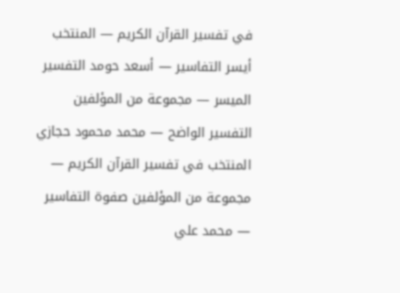في تفسير القرآن الكريم — المنتخب أيسر التفاسير — أسعد حومد التفسير الميسر — مجموعة من المؤلفين التفسير الواضح — محمد محمود حجازي المنتخب في تفسير القرآن الكريم — مجموعة من المؤلفين صفوة التفاسير — محمد علي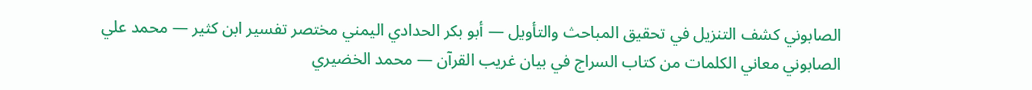الصابوني كشف التنزيل في تحقيق المباحث والتأويل — أبو بكر الحدادي اليمني مختصر تفسير ابن كثير — محمد علي الصابوني معاني الكلمات من كتاب السراج في بيان غريب القرآن — محمد الخضيري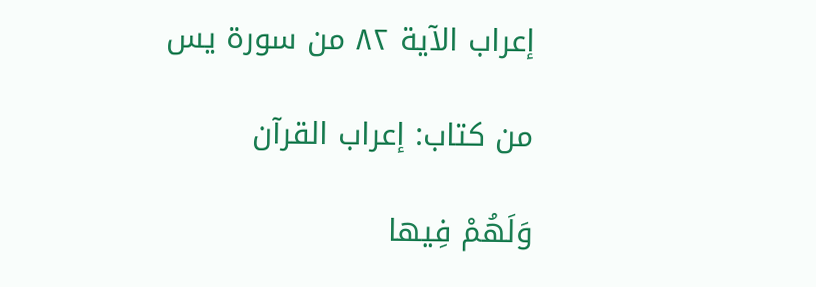إعراب الآية ٨٢ من سورة يس

من كتاب: إعراب القرآن

وَلَهُمْ فِيها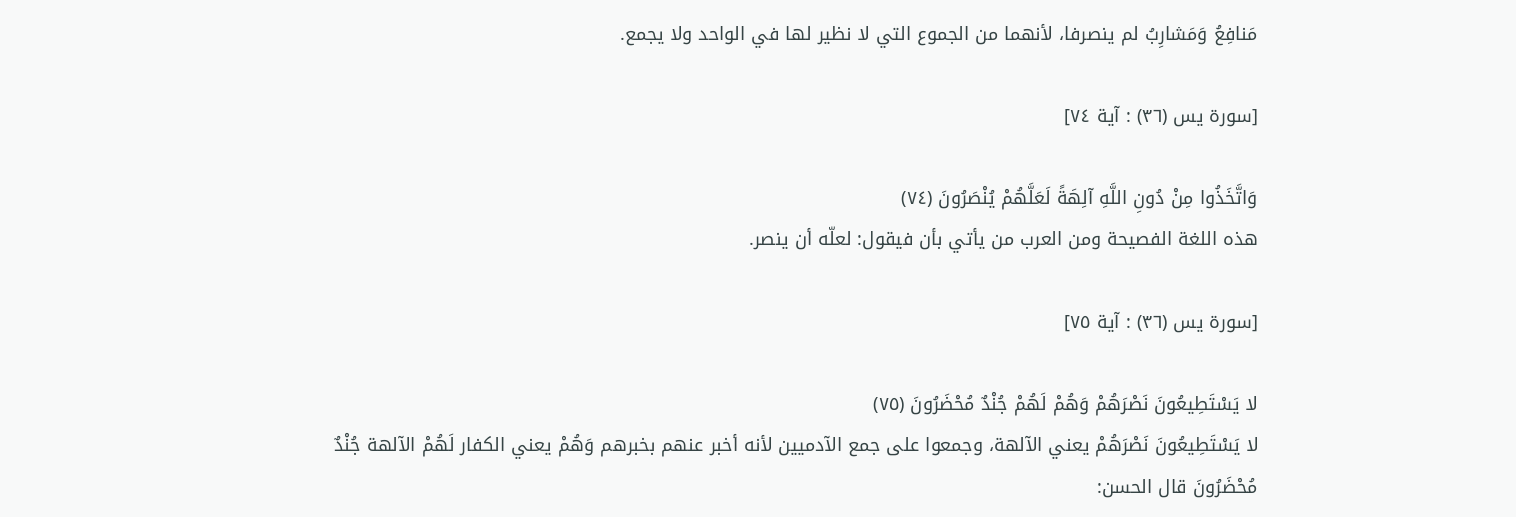مَنافِعُ وَمَشارِبُ لم ينصرفا، لأنهما من الجموع التي لا نظير لها في الواحد ولا يجمع.

[سورة يس (٣٦) : آية ٧٤]

وَاتَّخَذُوا مِنْ دُونِ اللَّهِ آلِهَةً لَعَلَّهُمْ يُنْصَرُونَ (٧٤)
هذه اللغة الفصيحة ومن العرب من يأتي بأن فيقول: لعلّه أن ينصر.

[سورة يس (٣٦) : آية ٧٥]

لا يَسْتَطِيعُونَ نَصْرَهُمْ وَهُمْ لَهُمْ جُنْدٌ مُحْضَرُونَ (٧٥)
لا يَسْتَطِيعُونَ نَصْرَهُمْ يعني الآلهة، وجمعوا على جمع الآدميين لأنه أخبر عنهم بخبرهم وَهُمْ يعني الكفار لَهُمْ الآلهة جُنْدٌ مُحْضَرُونَ قال الحسن: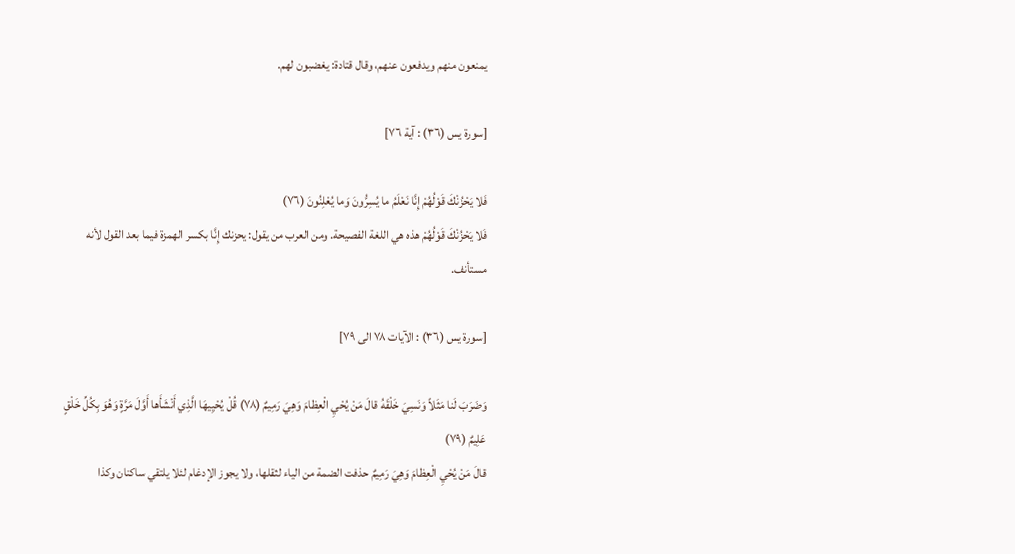يمنعون منهم ويدفعون عنهم، وقال قتادة: يغضبون لهم.

[سورة يس (٣٦) : آية ٧٦]

فَلا يَحْزُنْكَ قَوْلُهُمْ إِنَّا نَعْلَمُ ما يُسِرُّونَ وَما يُعْلِنُونَ (٧٦)
فَلا يَحْزُنْكَ قَوْلُهُمْ هذه هي اللغة الفصيحة. ومن العرب من يقول: يحزنك إِنَّا بكسر الهمزة فيما بعد القول لأنه مستأنف.

[سورة يس (٣٦) : الآيات ٧٨ الى ٧٩]

وَضَرَبَ لَنا مَثَلاً وَنَسِيَ خَلْقَهُ قالَ مَنْ يُحْيِ الْعِظامَ وَهِيَ رَمِيمٌ (٧٨) قُلْ يُحْيِيهَا الَّذِي أَنْشَأَها أَوَّلَ مَرَّةٍ وَهُوَ بِكُلِّ خَلْقٍ عَلِيمٌ (٧٩)
قالَ مَنْ يُحْيِ الْعِظامَ وَهِيَ رَمِيمٌ حذفت الضمة من الياء لثقلها، ولا يجوز الإدغام لئلا يلتقي ساكنان وكذا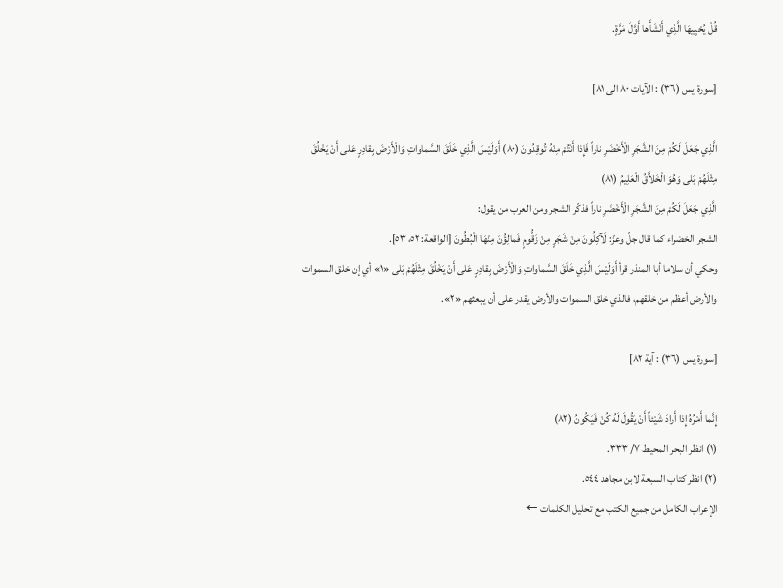قُلْ يُحْيِيهَا الَّذِي أَنْشَأَها أَوَّلَ مَرَّةٍ.

[سورة يس (٣٦) : الآيات ٨٠ الى ٨١]

الَّذِي جَعَلَ لَكُمْ مِنَ الشَّجَرِ الْأَخْضَرِ ناراً فَإِذا أَنْتُمْ مِنْهُ تُوقِدُونَ (٨٠) أَوَلَيْسَ الَّذِي خَلَقَ السَّماواتِ وَالْأَرْضَ بِقادِرٍ عَلى أَنْ يَخْلُقَ مِثْلَهُمْ بَلى وَهُوَ الْخَلاَّقُ الْعَلِيمُ (٨١)
الَّذِي جَعَلَ لَكُمْ مِنَ الشَّجَرِ الْأَخْضَرِ ناراً فذكّر الشجر ومن العرب من يقول:
الشجر الخضراء كما قال جلّ وعزّ: لَآكِلُونَ مِنْ شَجَرٍ مِنْ زَقُّومٍ فَمالِؤُنَ مِنْهَا الْبُطُونَ [الواقعة: ٥٢، ٥٣].
وحكي أن سلاما أبا المنذر قرأ أَوَلَيْسَ الَّذِي خَلَقَ السَّماواتِ وَالْأَرْضَ بِقادِرٍ عَلى أَنْ يَخْلُقَ مِثْلَهُمْ بَلى «١» أي إن خلق السموات والأرض أعظم من خلقهم، فالذي خلق السموات والأرض يقدر على أن يبعثهم «٢».

[سورة يس (٣٦) : آية ٨٢]

إِنَّما أَمْرُهُ إِذا أَرادَ شَيْئاً أَنْ يَقُولَ لَهُ كُنْ فَيَكُونُ (٨٢)
(١) انظر البحر المحيط ٧/ ٣٣٣.
(٢) انظر كتاب السبعة لابن مجاهد ٥٤٤.
الإعراب الكامل من جميع الكتب مع تحليل الكلمات ←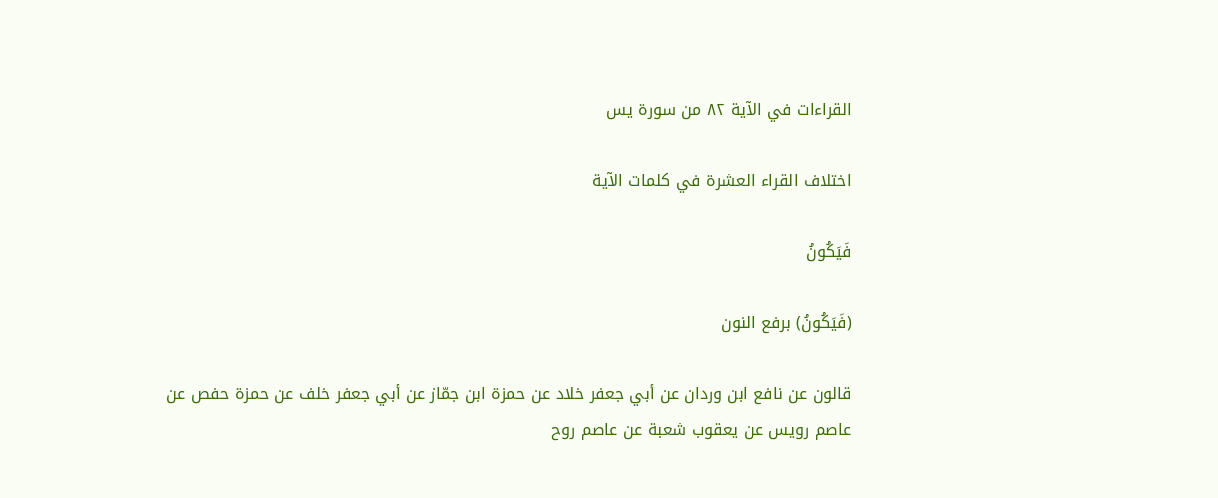القراءات في الآية ٨٢ من سورة يس

اختلاف القراء العشرة في كلمات الآية

فَيَكُونُ

(فَيَكُونُ) برفع النون

قالون عن نافع ابن وردان عن أبي جعفر خلاد عن حمزة ابن جمّاز عن أبي جعفر خلف عن حمزة حفص عن عاصم رويس عن يعقوب شعبة عن عاصم روح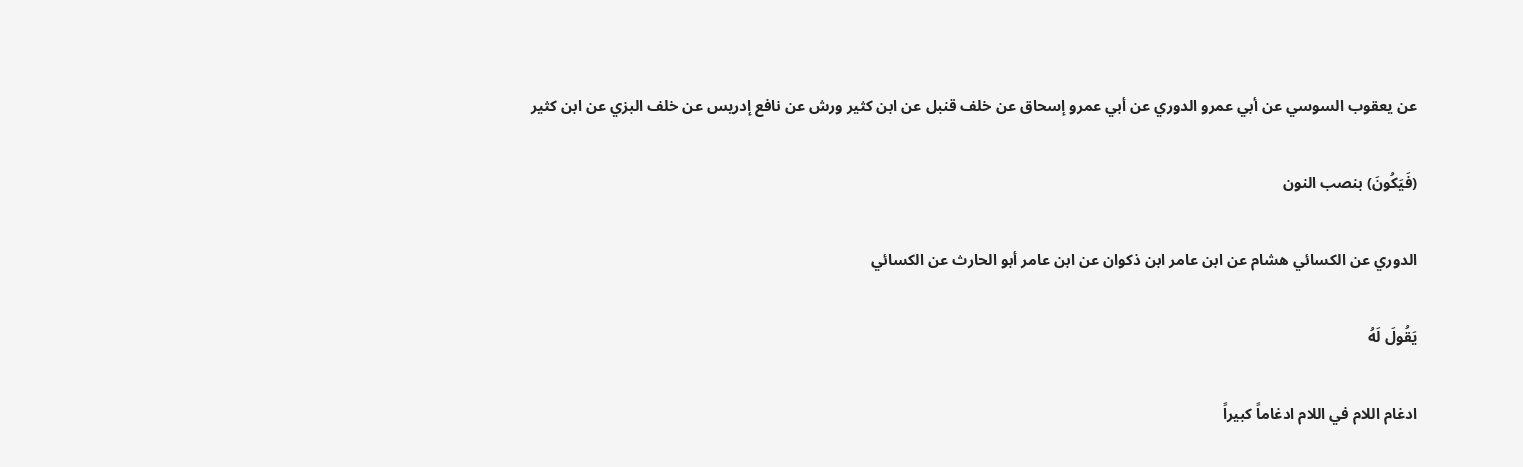عن يعقوب السوسي عن أبي عمرو الدوري عن أبي عمرو إسحاق عن خلف قنبل عن ابن كثير ورش عن نافع إدريس عن خلف البزي عن ابن كثير

(فَيَكُونَ) بنصب النون

الدوري عن الكسائي هشام عن ابن عامر ابن ذكوان عن ابن عامر أبو الحارث عن الكسائي

يَقُولَ لَهُ

ادغام اللام في اللام ادغاماً كبيراً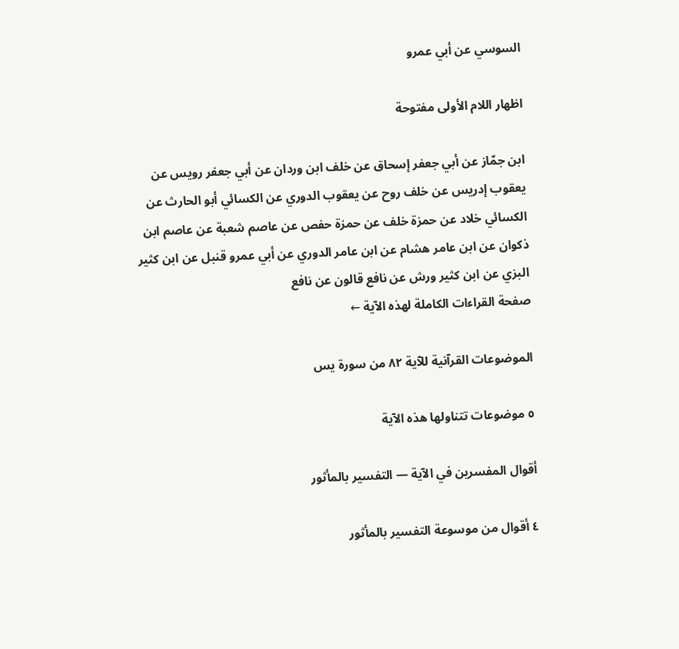السوسي عن أبي عمرو

اظهار اللام الأولى مفتوحة

ابن جمّاز عن أبي جعفر إسحاق عن خلف ابن وردان عن أبي جعفر رويس عن يعقوب إدريس عن خلف روح عن يعقوب الدوري عن الكسائي أبو الحارث عن الكسائي خلاد عن حمزة خلف عن حمزة حفص عن عاصم شعبة عن عاصم ابن ذكوان عن ابن عامر هشام عن ابن عامر الدوري عن أبي عمرو قنبل عن ابن كثير البزي عن ابن كثير ورش عن نافع قالون عن نافع
صفحة القراءات الكاملة لهذه الآية ←

الموضوعات القرآنية للآية ٨٢ من سورة يس

٥ موضوعات تتناولها هذه الآية

أقوال المفسرين في الآية — التفسير بالمأثور

٤ أقوال من موسوعة التفسير بالمأثور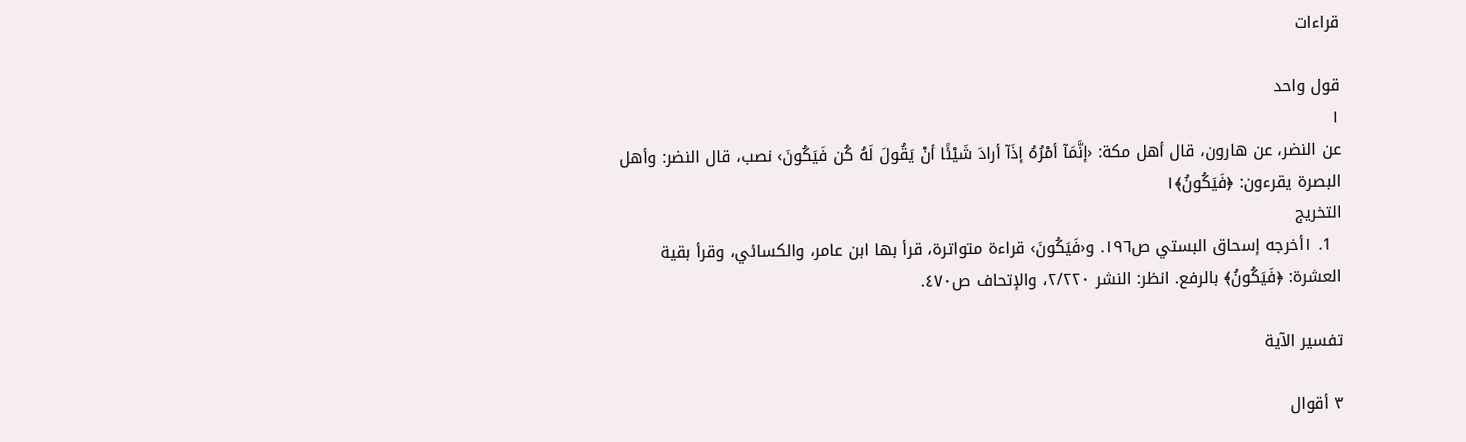قراءات

قول واحد
١
عن النضر، عن هارون، قال أهل مكة: ‹إنَّمَآ أمْرُهُ إذَآ أرادَ شَيْئًا أنْ يَقُولَ لَهُ كُن فَيَكُونَ› نصب، قال النضر: وأهل البصرة يقرءون: ﴿فَيَكُونُ﴾١
التخريج
  1. ١أخرجه إسحاق البستي ص١٩٦. و‹فَيَكُونَ› قراءة متواترة، قرأ بها ابن عامر، والكسائي، وقرأ بقية العشرة: ﴿فَيَكُونُ﴾ بالرفع. انظر: النشر ٢/٢٢٠، والإتحاف ص٤٧٠.

تفسير الآية

٣ أقوال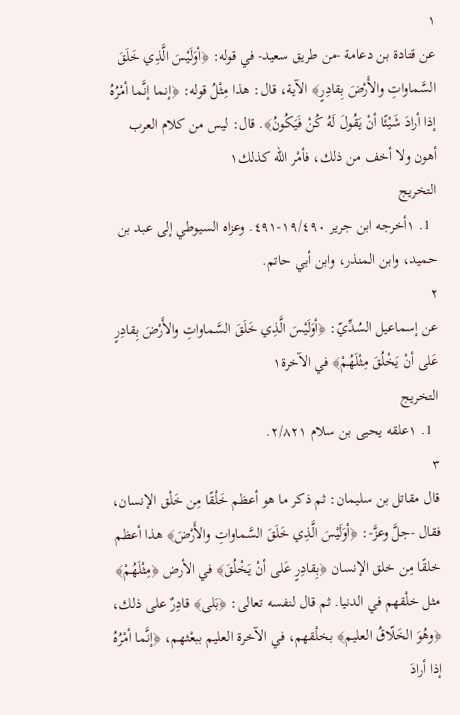١
عن قتادة بن دعامة -من طريق سعيد- في قوله: ﴿أوَلَيْسَ الَّذِي خَلَقَ السَّماواتِ والأَرْضَ بِقادِرٍ﴾ الآية، قال: هذا مِثْلُ قوله: ﴿إنما إنَّما أمْرُهُ إذا أرادَ شَيْئًا أنْ يَقُولَ لَهُ كُنْ فَيَكُونُ﴾. قال: ليس من كلام العرب أهون ولا أخف من ذلك، فأمْر الله كذلك١
التخريج
  1. ١أخرجه ابن جرير ١٩/٤٩٠-٤٩١. وعزاه السيوطي إلى عبد بن حميد، وابن المنذر، وابن أبي حاتم.
٢
عن إسماعيل السُدِّيّ: ﴿أوَلَيْسَ الَّذِي خَلَقَ السَّماواتِ والأَرْضَ بِقادِرٍ عَلى أنْ يَخْلُقَ مِثْلَهُمْ﴾ في الآخرة١
التخريج
  1. ١علقه يحيى بن سلام ٢/٨٢١.
٣
قال مقاتل بن سليمان: ثم ذكر ما هو أعظم خَلْقًا مِن خَلْق الإنسان، فقال -جلَّ وعزَّ-: ﴿أوَلَيْسَ الَّذِي خَلَقَ السَّماواتِ والأَرْضَ﴾ هذا أعظم خلقًا مِن خلق الإنسان ﴿بِقادِرٍ عَلى أنْ يَخْلُقَ﴾ في الأرض ﴿مِثْلَهُمْ﴾ مثل خلْقهم في الدنيا. ثم قال لنفسه تعالى: ﴿بَلى﴾ قادِرٌ على ذلك، ﴿وهُوَ الخَلّاقُ العليم﴾ بخلْقهم، في الآخرة العليم ببعْثهم، ﴿إنَّما أمْرُهُ إذا أرادَ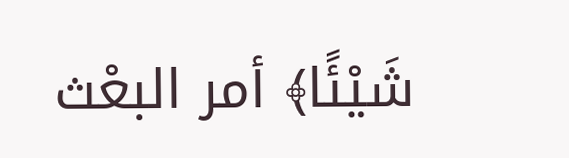شَيْئًا﴾ أمر البعْث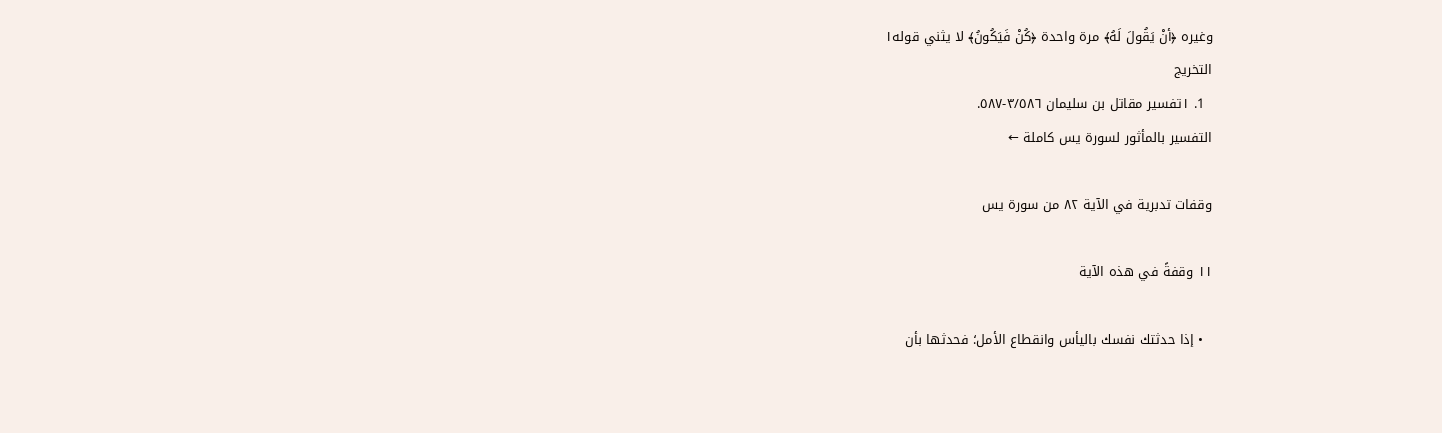وغيره ﴿أنْ يَقُولَ لَهُ﴾ مرة واحدة ﴿كُنْ فَيَكُونُ﴾ لا يثني قوله١
التخريج
  1. ١تفسير مقاتل بن سليمان ٣/٥٨٦-٥٨٧.
التفسير بالمأثور لسورة يس كاملة ←

وقفات تدبرية في الآية ٨٢ من سورة يس

١١ وقفةً في هذه الآية

  • إذا حدثتك نفسك باليأس وانقطاع الأمل؛ فحدثها بأن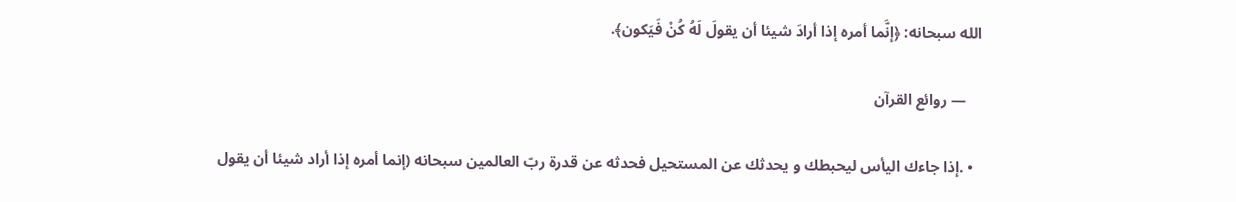الله سبحانه: ﴿إنَّما أمره إذا أرادَ شيئا أن يقولَ لَهُ كُنْ فَيَكون﴾.

    — روائع القرآن

  • .إذا جاءك اليأس ليحبطك و يحدثك عن المستحيل فحدثه عن قدرة ربّ العالمين سبحانه (إنما أمره إذا أراد شيئا أن يقول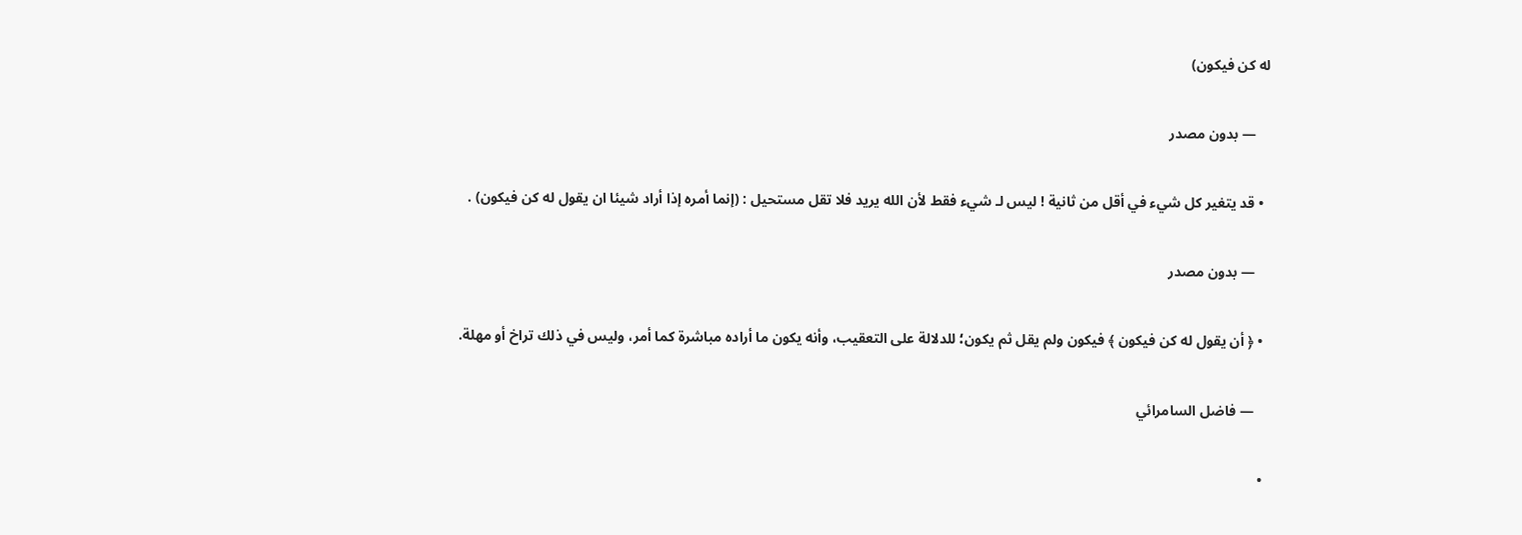له كن فيكون)

    — بدون مصدر

  • قد يتغير كل شيء في أقل من ثانية ! ليس لـ شيء فقط لأن الله يريد فلا تقل مستحيل : (إنما أمره إذا أراد شيئا ان يقول له كن فيكون) .

    — بدون مصدر

  • ﴿ أن يقول له كن فيكون ﴾ فيكون ولم يقل ثم يكون؛ للدلالة على التعقيب، وأنه يكون ما أراده مباشرة كما أمر، وليس في ذلك تراخ أو مهلة.

    — فاضل السامرائي

  •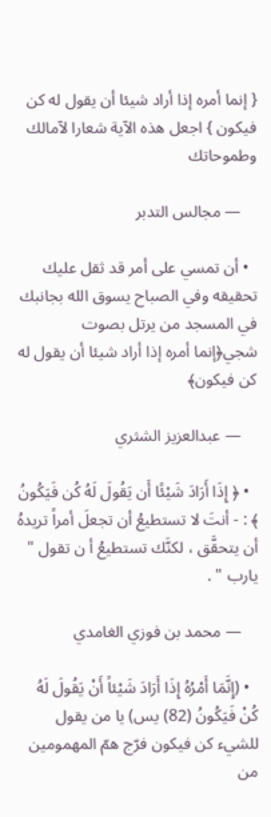{ إنما أمره إذا أراد شيئا أن يقول له كن فيكون } اجعل هذه الآية شعارا لآمالك وطموحاتك

    — مجالس التدبر

  • أن تمسي على أمر قد ثقل عليك تحقيقه وفي الصباح يسوق الله بجانبك في المسجد من يرتل بصوت شجي﴿إنما أمره إذا أراد شيئا أن يقول له كن فيكون﴾

    — عبدالعزيز الشثري

  • ﴿ إِذَا أَرَادَ شَيْئًا أَن يَقُولَ لَهُ كُن فَيَكُونُ ﴾ : - أنتَ لا تستطيعُ أن تجعلَ أمراً تريدهُ أن يتحقَّق ، لكنَّك تستطيعُ أ ن تقول " يارب " .

    — محمد بن فوزي الغامدي

  • (إِنَّمَا أَمْرُهُ إِذَا أَرَادَ شَيْئاً أَنْ يَقُولَ لَهُ كُنْ فَيَكُونُ (82) يس) يا من يقول للشيء كن فيكون فرّج همّ المهمومين من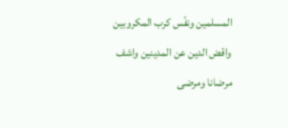المسلمين ونفّس كرب المكروبين واقض الدين عن المدينين واشف مرضانا ومرضى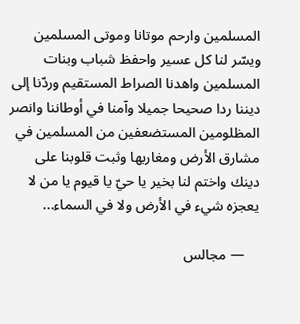المسلمين وارحم موتانا وموتى المسلمين ويسّر لنا كل عسير واحفظ شباب وبنات المسلمين واهدنا الصراط المستقيم وردّنا إلى ديننا ردا صحيحا جميلا وآمنا في أوطاننا وانصر المظلومين المستضعفين من المسلمين في مشارق الأرض ومغاربها وثبت قلوبنا على دينك واختم لنا بخير يا حيّ يا قيوم يا من لا يعجزه شيء في الأرض ولا في السماء...

    — مجالس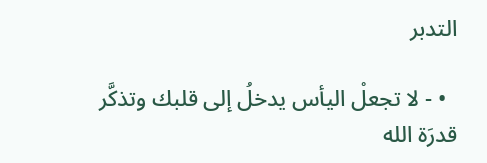التدبر

  • - لا تجعلْ اليأس يدخلُ إلى قلبك وتذكَّر قدرَة الله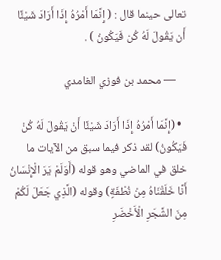تعالى حينما قال : ( إِنَّمَا أَمْرُهُ إِذَا أَرَادَ شَيْئًا أَن يَقُولَ لَهُ كُن فَيَكُونُ ) .

    — محمد بن فوزي الغامدي

  • (إِنَّمَا أَمْرُهُ إِذَا أَرَادَ شَيْئًا أَنْ يَقُولَ لَهُ كُنْ فَيَكُونُ) لقد ذكر فيما سبق من الآيات ما خلق في الماضي وهو قوله (أَوَلَمْ يَرَ الْإِنْسَانُ أَنَّا خَلَقْنَاهُ مِنْ نُطْفَةٍ) وقوله (الَّذِي جَعَلَ لَكُمْ مِنَ الشَّجَرِ الْأَخْضَرِ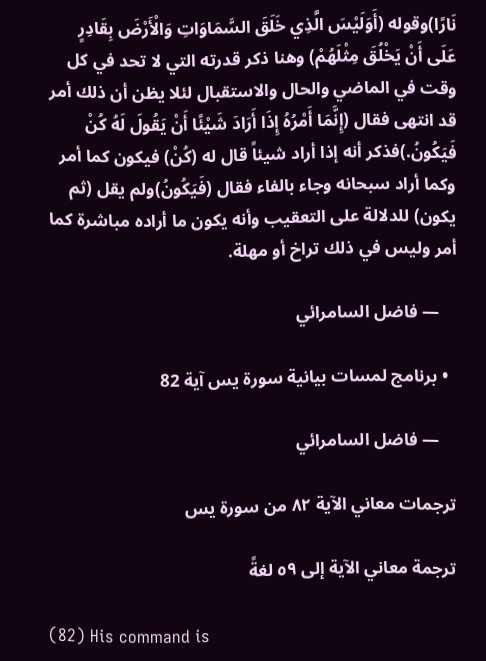نَارًا)وقوله (أَوَلَيْسَ الَّذِي خَلَقَ السَّمَاوَاتِ وَالْأَرْضَ بِقَادِرٍ عَلَى أَنْ يَخْلُقَ مِثْلَهُمْ) وهنا ذكر قدرته التي لا تحد في كل وقت في الماضي والحال والاستقبال لئلا يظن أن ذلك أمر قد انتهى فقال (إِنَّمَا أَمْرُهُ إِذَا أَرَادَ شَيْئًا أَنْ يَقُولَ لَهُ كُنْ فَيَكُونُ.)فذكر أنه إذا أراد شيئاً قال له (كُنْ) فيكون كما أمر وكما أراد سبحانه وجاء بالفاء فقال (فَيَكُونُ)ولم يقل (ثم يكون) للدلالة على التعقيب وأنه يكون ما أراده مباشرة كما أمر وليس في ذلك تراخ أو مهلة.

    — فاضل السامرائي

  • برنامج لمسات بيانية سورة يس آية 82

    — فاضل السامرائي

ترجمات معاني الآية ٨٢ من سورة يس

ترجمة معاني الآية إلى ٥٩ لغةً

(82) His command is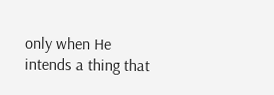only when He intends a thing that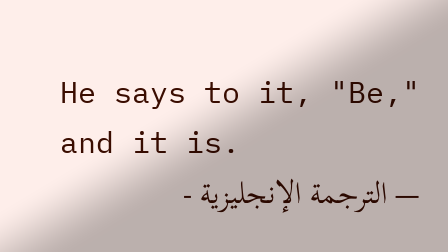He says to it, "Be," and it is.
— الترجمة الإنجليزية -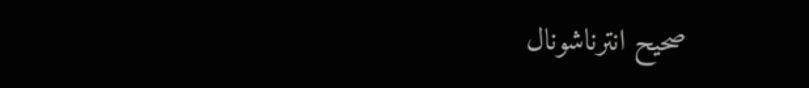صحيح انترناشونال